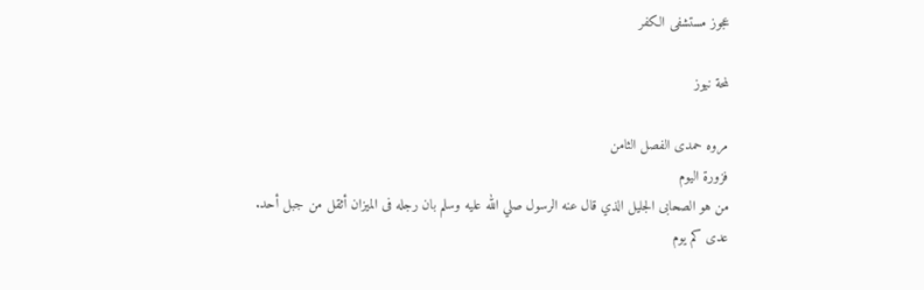عجوز مستشفى الكفر

لمحة نيوز

مروه حمدى الفصل الثامن
فزورة اليوم
من هو الصحابى الجليل الذي قال عنه الرسول صلي الله عليه وسلم بان رجله فى الميزان أثقل من جبل أحد.
عدى كم يوم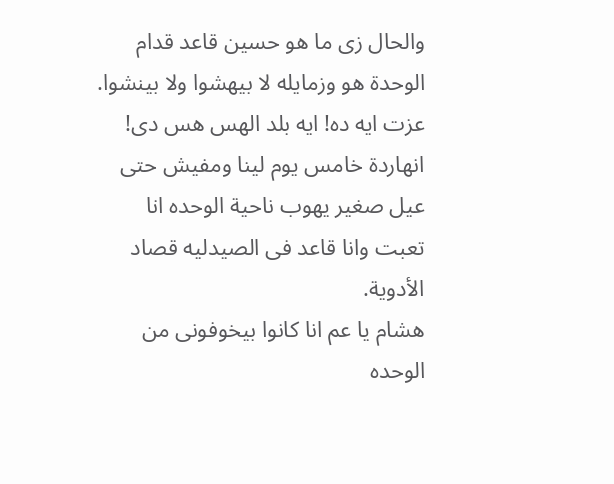والحال زى ما هو حسين قاعد قدام الوحدة هو وزمايله لا بيهشوا ولا بينشوا.
عزت ايه ده! ايه بلد الهس هس دى! انهاردة خامس يوم لينا ومفيش حتى عيل صغير يهوب ناحية الوحده انا تعبت وانا قاعد فى الصيدليه قصاد الأدوية.
هشام يا عم انا كانوا بيخوفونى من الوحده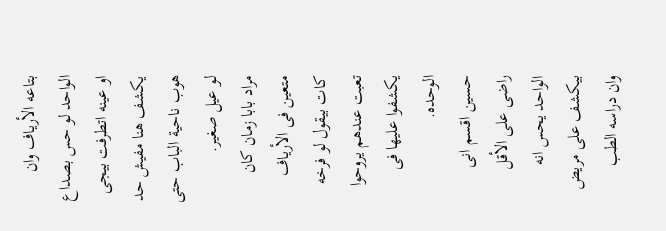بتاعه الأرياف وان الواحد لو حس بصداع او عينه اتطرفت بيجى يكشف هنا مفيش حد هوب ناحية الباب حتى لو عيل صغير.
مراد بابا زمان كان متعين فى الأرياف كات بيقول لو فرخه تعبت عندهم يروحوا يكشفوا عليها فى الوحده.
حسين اقسم انى راضى على الأقل الواحد يحس انه بيكشف على مريض وان دراسه الطب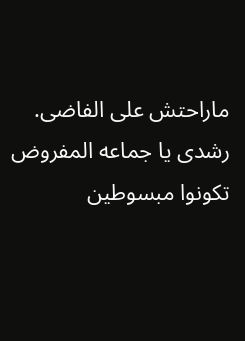ماراحتش على الفاضى.
رشدى يا جماعه المفروض تكونوا مبسوطين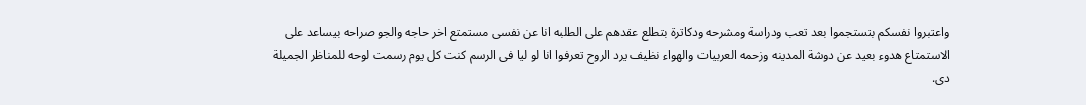واعتبروا نفسكم بتستجموا بعد تعب ودراسة ومشرحه ودكاترة بتطلع عقدهم على الطلبه انا عن نفسى مستمتع اخر حاجه والجو صراحه بيساعد على الاستمتاع هدوء بعيد عن دوشة المدينه وزحمه العربيات والهواء نظيف يرد الروح تعرفوا انا لو ليا فى الرسم كنت كل يوم رسمت لوحه للمناظر الجميلة دى.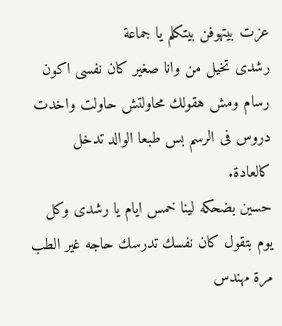عزت بيتهوفن بيتكلم يا جماعة
رشدى تخيل من وانا صغير كان نفسى اكون رسام ومش هقولك محاولتش حاولت واخدت دروس فى الرسم بس طبعا الوالد تدخل كالعادة.
حسين بضحكه لينا خمس ايام يا رشدى وكل يوم بتقول كان نفسك تدرسك حاجه غير الطب مرة مهندس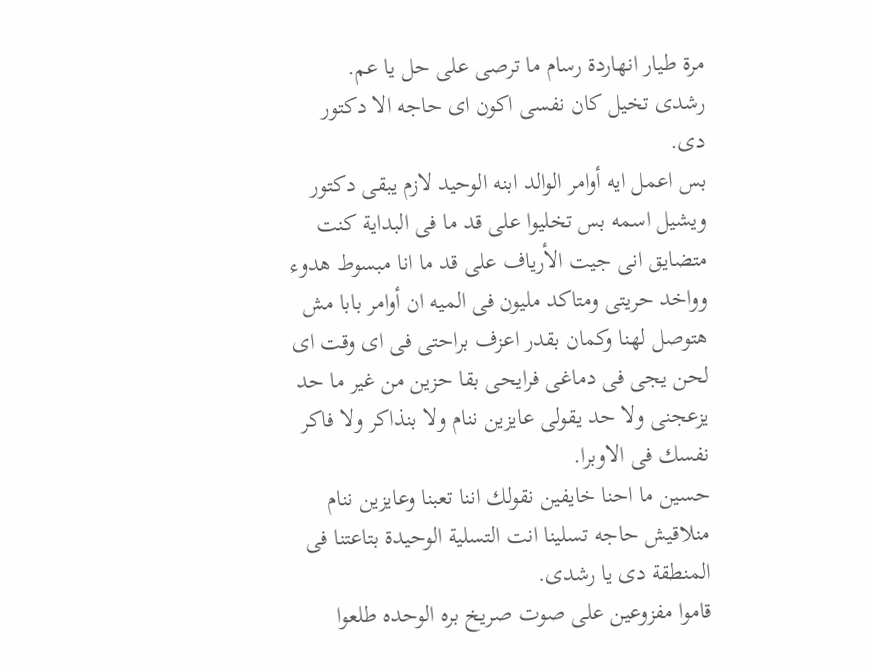مرة طيار انهاردة رسام ما ترصى على حل يا عم.
رشدى تخيل كان نفسى اكون اى حاجه الا دكتور دى.
بس اعمل ايه أوامر الوالد ابنه الوحيد لازم يبقى دكتور ويشيل اسمه بس تخليوا على قد ما فى البداية كنت متضايق انى جيت الأرياف على قد ما انا مبسوط هدوء وواخد حريتى ومتاكد مليون فى الميه ان أوامر بابا مش هتوصل لهنا وكمان بقدر اعزف براحتى فى اى وقت اى لحن يجى فى دماغى فرايحى بقا حزين من غير ما حد يزعجنى ولا حد يقولى عايزين ننام ولا بنذاكر ولا فاكر نفسك فى الاوبرا.
حسين ما احنا خايفين نقولك اننا تعبنا وعايزين ننام منلاقيش حاجه تسلينا انت التسلية الوحيدة بتاعتنا فى المنطقة دى يا رشدى.
قاموا مفزوعين على صوت صريخ بره الوحده طلعوا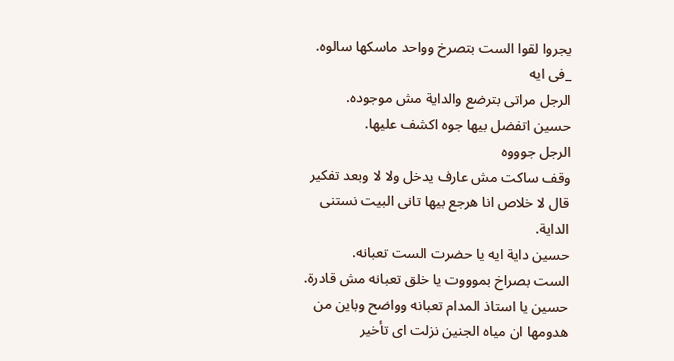يجروا لقوا الست بتصرخ وواحد ماسكها سالوه.
_فى ايه
الرجل مراتى بترضع والداية مش موجوده.
حسين اتفضل بيها جوه اكشف عليها.
الرجل جوووه
وقف ساكت مش عارف يدخل ولا لا وبعد تفكير قال لا خلاص انا هرجع بيها تانى البيت نستنى الداية.
حسين داية ايه يا حضرت الست تعبانه.
الست بصراخ بموووت يا خلق تعبانه مش قادرة.
حسين يا استاذ المدام تعبانه وواضح وباين من هدومها ان مياه الجنين نزلت اى تأخير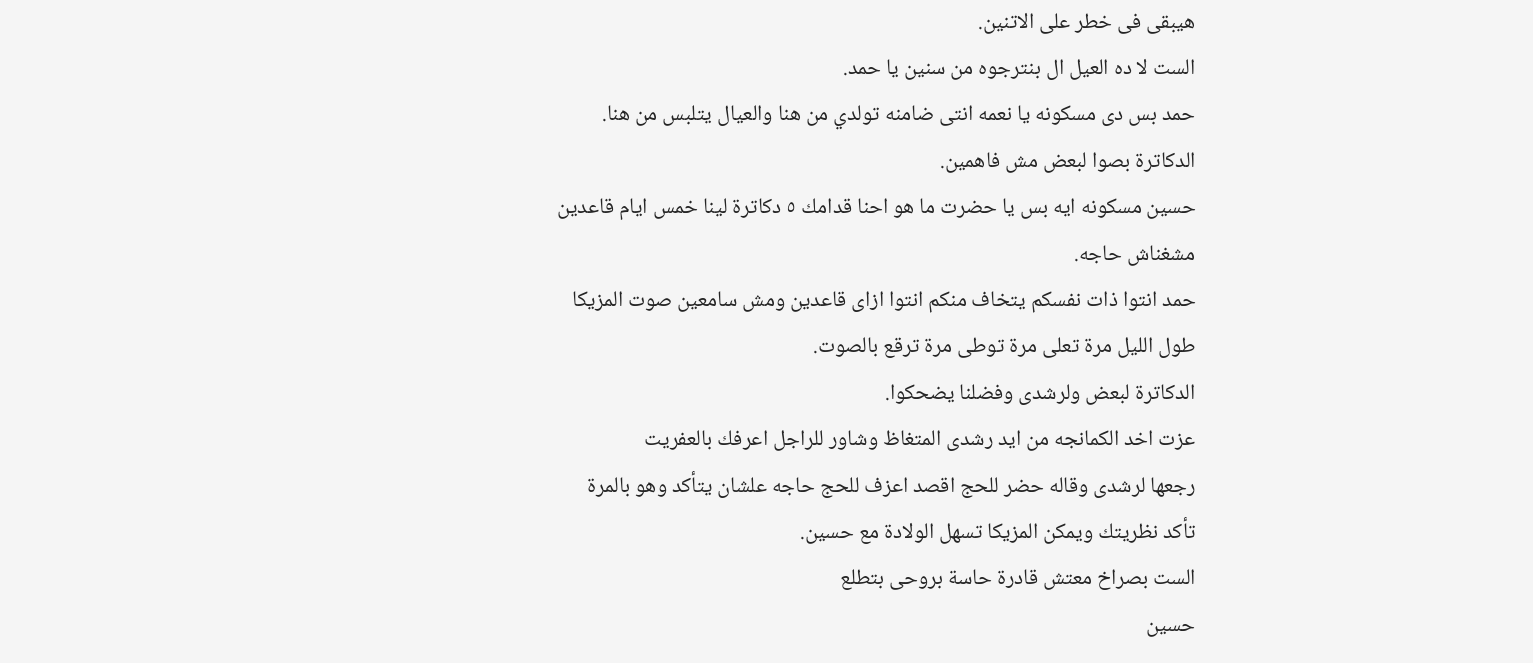هيبقى فى خطر على الاتنين.
الست لا ده العيل ال بنترجوه من سنين يا حمد.
حمد بس دى مسكونه يا نعمه انتى ضامنه تولدي من هنا والعيال يتلبس من هنا.
الدكاترة بصوا لبعض مش فاهمين.
حسين مسكونه ايه بس يا حضرت ما هو احنا قدامك ٥ دكاترة لينا خمس ايام قاعدين مشغناش حاجه.
حمد انتوا ذات نفسكم يتخاف منكم انتوا ازاى قاعدين ومش سامعين صوت المزيكا طول الليل مرة تعلى مرة توطى مرة ترقع بالصوت.
الدكاترة لبعض ولرشدى وفضلنا يضحكوا.
عزت اخد الكمانجه من ايد رشدى المتغاظ وشاور للراجل اعرفك بالعفريت
رجعها لرشدى وقاله حضر للحج اقصد اعزف للحج حاجه علشان يتأكد وهو بالمرة تأكد نظريتك ويمكن المزيكا تسهل الولادة مع حسين.
الست بصراخ معتش قادرة حاسة بروحى بتطلع
حسين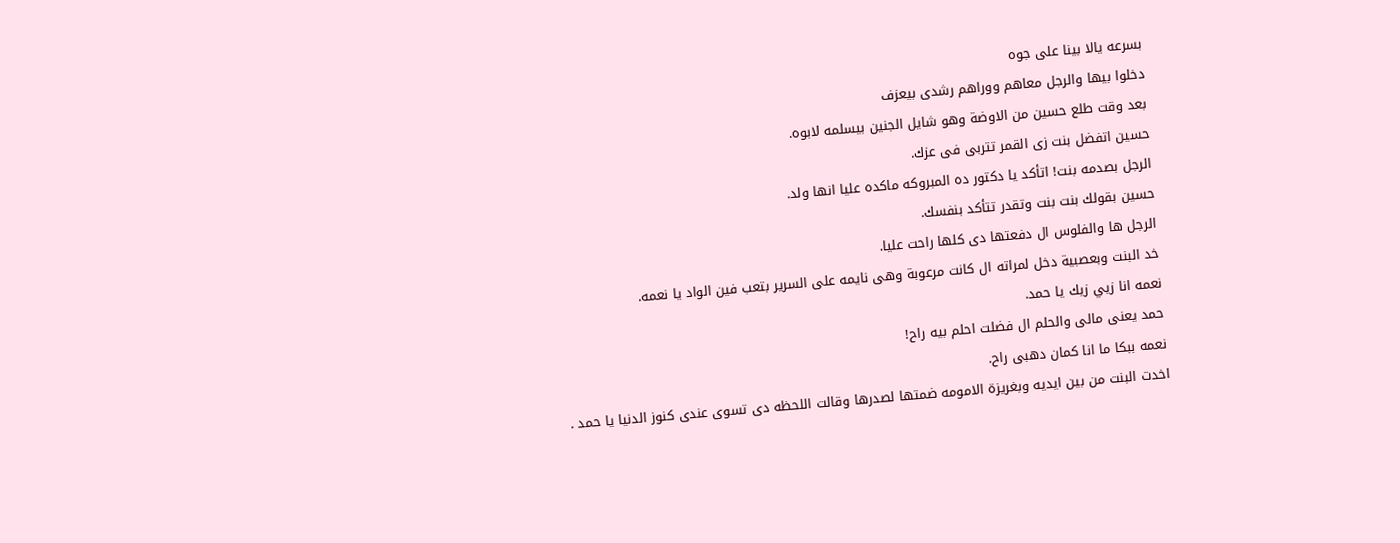بسرعه يالا بينا على جوه
دخلوا بيها والرجل معاهم ووراهم رشدى بيعزف
بعد وقت طلع حسين من الاوضة وهو شايل الجنين بيسلمه لابوه.
حسين اتفضل بنت زى القمر تتربى فى عزك.
الرجل بصدمه بنت! اتأكد يا دكتور ده المبروكه ماكده عليا انها ولد.
حسين بقولك بنت بنت وتقدر تتأكد بنفسك.
الرجل ها والفلوس ال دفعتها دى كلها راحت عليا.
خد البنت وبعصبية دخل لمراته ال كانت مرعوبة وهى نايمه على السرير بتعب فين الواد يا نعمه.
نعمه انا زيي زيك يا حمد.
حمد يعنى مالى والحلم ال فضلت احلم بيه راح!
نعمه ببكا ما انا كمان دهبى راح.
اخدت البنت من بين ايديه وبغريزة الامومه ضمتها لصدرها وقالت اللحظه دى تسوى عندى كنوز الدنيا يا حمد .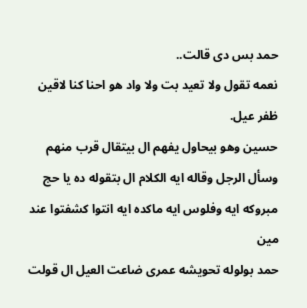حمد بس دى قالت..
نعمه تقول ولا تعيد بت ولا واد هو احنا كنا لاقين ظفر عيل.
حسين وهو بيحاول يفهم ال بيتقال قرب منهم وسأل الرجل وقاله ايه الكلام ال بتقوله ده يا حج مبروكه ايه وفلوس ايه ماكده ايه انتوا كشفتوا عند مين
حمد بولوله تحويشه عمرى ضاعت العيل ال قولت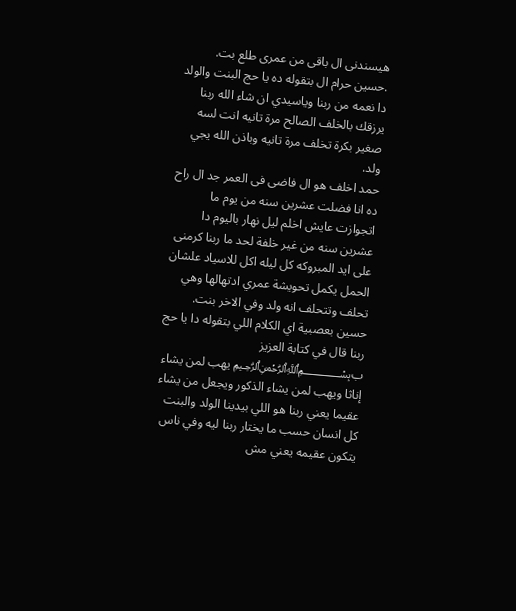هيسندنى ال باقى من عمرى طلع بت.
.حسين حرام ال بتقوله ده يا حج البنت والولد دا نعمه من ربنا وياسيدي ان شاء الله ربنا يرزقك بالخلف الصالح مرة تانيه انت لسه صغير بكرة تخلف مرة تانيه وباذن الله يجي ولد.
حمد اخلف هو ال فاضى فى العمر جد ال راح ده انا فضلت عشرين سنه من يوم ما اتجوازت عايش اخلم ليل نهار باليوم دا عشرين سنه من غير خلفة لحد ما ربنا كرمنى على ايد المبروكه كل ليله اكل للاسياد علشان الحمل يكمل تحويشة عمري ادتهالها وهي تحلف وتتحلف انه ولد وفي الاخر بنت.
حسين بعصبية اي الكلام اللي بتقوله دا يا حج ربنا قال في كتابة العزيز ب﷽ يهب لمن يشاء إناثا ويهب لمن يشاء الذكور ويجعل من يشاء عقيما يعني ربنا هو اللي بيدينا الولد والبنت كل انسان حسب ما يختار ربنا ليه وفي ناس يتكون عقيمه يعني مش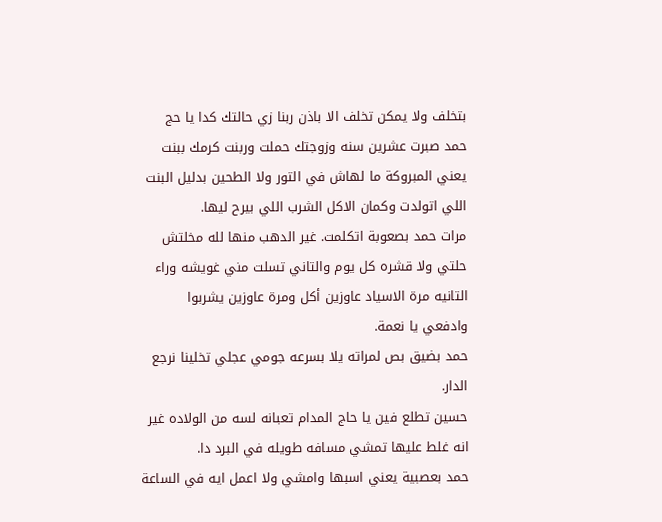بتخلف ولا يمكن تخلف الا باذن ربنا زي حالتك كدا يا حج حمد صبرت عشرين سنه وزوجتك حملت وربنت كرمك ببنت يعني المبروكة ما لهاش في التور ولا الطحين بدليل البنت اللي اتولدت وكمان الاكل الشرب اللي بيرح ليها.
مرات حمد بصعوبة اتكلمت. غير الدهب منها لله مخلتش حلتي ولا قشره كل يوم والتاني تسلت مني غويشه وراء التانيه مرة الاسياد عاوزين أكل ومرة عاوزين يشربوا وادفعي يا نعمة.
حمد بضيق بص لمراته يلا بسرعه جومي عجلي تخلينا نرجع الدار.
حسين تطلع فين يا حاج المدام تعبانه لسه من الولاده غير انه غلط عليها تمشي مسافه طويله في البرد دا.
حمد بعصبية يعني اسبها وامشي ولا اعمل ايه في الساعة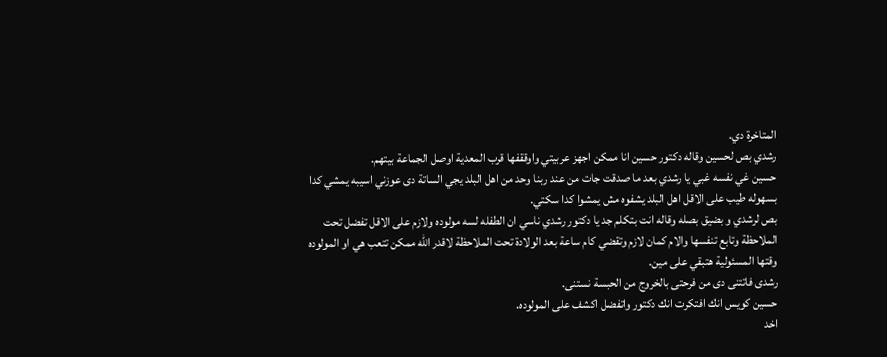المتاخرة دي.
رشدي بص لحسين وقاله دكتور حسين انا ممكن اجهز عربيتي واوققفها قرب المعدية اوصل الجماعة بيتهم.
حسين غي نفسه غبي يا رشدي بعد ما صدقت جات من عند ربنا وحد من اهل البلد يجي الساتة دى عوزني اسيبه يمشي كدا بسهوله طيب على الاقل اهل البلد يشفوه مش يمشوا كدا سكتي.
بص لرشدي و بضيق بصله وقاله انت بتكلم جد يا دكتور رشدي ناسي ان الطفله لسه مولوده ولازم على الاقل تفضل تحت الملاحظة وتابع تنفسها والام كمان لازم وتقضي كام ساعة بعد الولادة تحت الملاحظة لاقدر الله ممكن تتعب هي او المولوده وقتها المسئولية هتبقي على مين.
رشدى فاتتنى دى من فرحتى بالخروج من الحبسة نستنى.
حسين كويس انك افتكرت انك دكتور واتفضل اكشف على المولوده.
اخد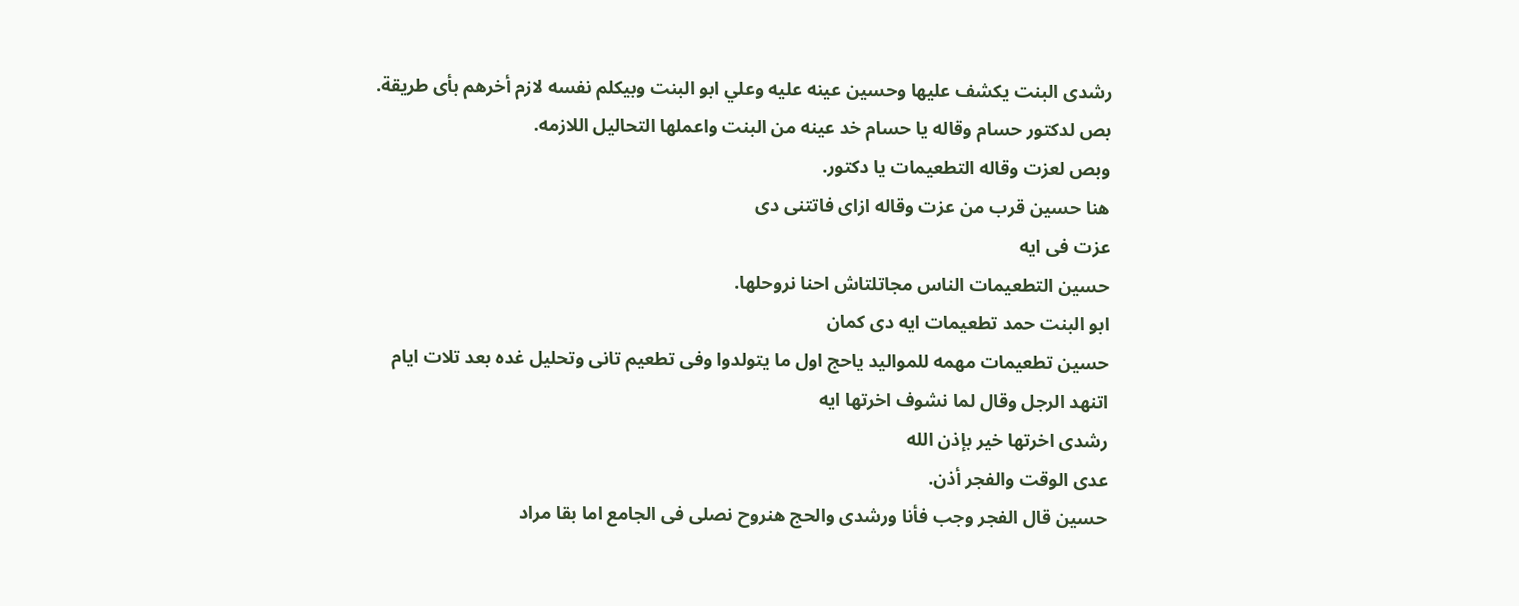رشدى البنت يكشف عليها وحسين عينه عليه وعلي ابو البنت وبيكلم نفسه لازم أخرهم بأى طريقة.
بص لدكتور حسام وقاله يا حسام خد عينه من البنت واعملها التحاليل اللازمه.
وبص لعزت وقاله التطعيمات يا دكتور.
هنا حسين قرب من عزت وقاله ازاى فاتتنى دى
عزت فى ايه
حسين التطعيمات الناس مجاتلتاش احنا نروحلها.
ابو البنت حمد تطعيمات ايه دى كمان
حسين تطعيمات مهمه للمواليد ياحج اول ما يتولدوا وفى تطعيم تانى وتحليل غده بعد تلات ايام
اتنهد الرجل وقال لما نشوف اخرتها ايه
رشدى اخرتها خير بإذن الله
عدى الوقت والفجر أذن.
حسين قال الفجر وجب فأنا ورشدى والحج هنروح نصلى فى الجامع اما بقا مراد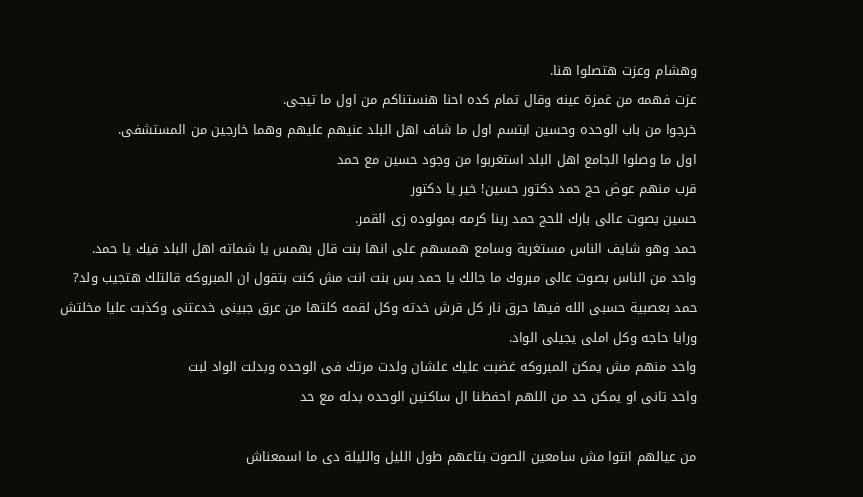وهشام وعزت هتصلوا هنا.
عزت فهمه من غمزة عينه وقال تمام كده احنا هنستناكم من اول ما تيجى.
خرجوا من باب الوحده وحسين ابتسم اول ما شاف اهل البلد عنيهم عليهم وهما خارجين من المستشفى.
اول ما وصلوا الجامع اهل البلد استغربوا من وجود حسين مع حمد
قرب منهم عوض حج حمد دكتور حسين! خير يا دكتور
حسين بصوت عالى بارك للحج حمد ربنا كرمه بمولوده زى القمر.
حمد وهو شايف الناس مستغربة وسامع همسهم على انها بنت قال بهمس يا شماته اهل البلد فيك يا حمد.
واحد من الناس بصوت عالى مبروك ما جالك يا حمد بس بنت انت مش كنت بتقول ان المبروكه قالتلك هتجيب ولد?
حمد بعصبية حسبى الله فيها حرق نار كل قرش خدته وكل لقمه كلتها من عرق جبينى خدعتنى وكذبت عليا مخلتش ورايا حاجه وكل املى يجيلى الواد.
واحد منهم مش يمكن المبروكه غضبت عليك علشان ولدت مرتك فى الوحده وبدلت الواد لبت
واحد تانى او يمكن حد من اللهم احفظنا ال ساكنين الوحده بدله مع حد

من عيالهم انتوا مش سامعين الصوت بتاعهم طول الليل والليلة دى ما اسمعناش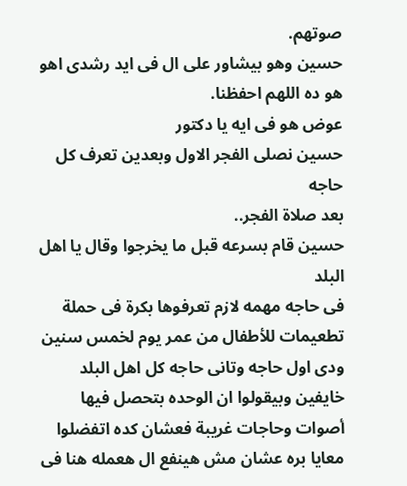صوتهم.
حسين وهو بيشاور على ال فى ايد رشدى اهو هو ده اللهم احفظنا.
عوض هو فى ايه يا دكتور
حسين نصلى الفجر الاول وبعدين تعرف كل حاجه
بعد صلاة الفجر..
حسين قام بسرعه قبل ما يخرجوا وقال يا اهل البلد
فى حاجه مهمه لازم تعرفوها بكرة فى حملة تطعيمات للأطفال من عمر يوم لخمس سنين ودى اول حاجه وتانى حاجه كل اهل البلد خايفين وبيقولوا ان الوحده بتحصل فيها أصوات وحاجات غريبة فعشان كده اتفضلوا معايا بره عشان مش هينفع ال هعمله هنا فى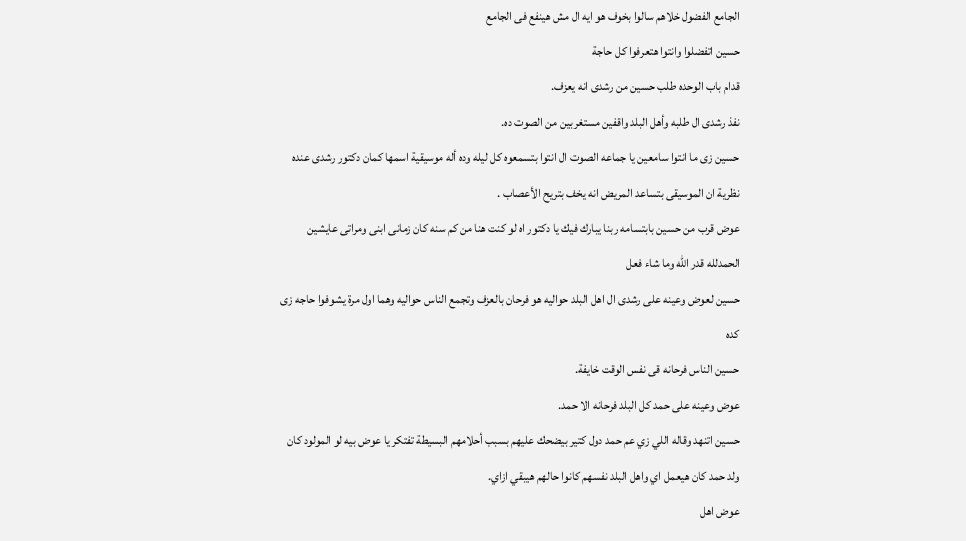الجامع الفضول خلاهم سالوا بخوف هو ايه ال مش هينفع فى الجامع
حسين اتفضلوا وانتوا هتعرفوا كل حاجة
قدام باب الوحده طلب حسين من رشدى انه يعزف.
نفذ رشدى ال طلبه وأهل البلد واقفين مستغربين من الصوت ده.
حسين زى ما انتوا سامعين يا جماعه الصوت ال انتوا بتسمعوه كل ليله وده أله موسيقية اسمها كمان دكتور رشدى عنده نظرية ان الموسيقى بتساعد المريض انه يخف بتريح الأعصاب .
عوض قرب من حسين بابتسامه ربنا يبارك فيك يا دكتور اه لو كنت هنا من كم سنه كان زمانى ابنى ومراتى عايشين الحمدلله قدر الله وما شاء فعل
حسين لعوض وعينه على رشدى ال اهل البلد حواليه هو فرحان بالعزف وتجمع الناس حواليه وهما اول مرة يشوفوا حاجه زى كده
حسين الناس فرحانه قى نفس الوقت خايفة.
عوض وعينه على حمد كل البلد فرحانه الا حمد.
حسين اتنهد وقاله اللي زي عم حمد دول كتير بيضحك عليهم بسبب أحلامهم البسيطة تفتكر يا عوض بيه لو المولود كان ولد حمد كان هيعمل اي واهل البلد نفسهم كانوا حالهم هيبقي ازاي.
عوض اهل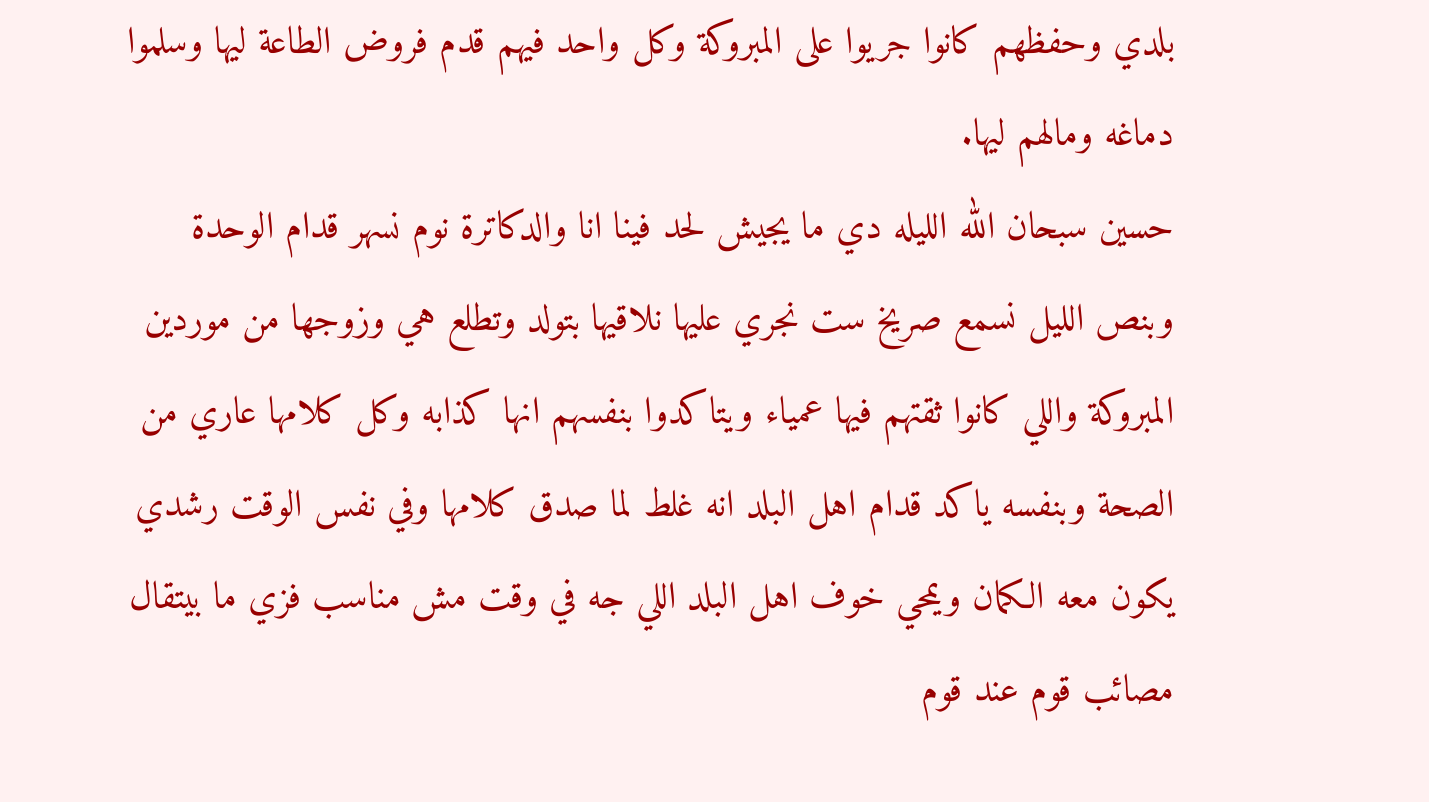بلدي وحفظهم كانوا جريوا على المبروكة وكل واحد فيهم قدم فروض الطاعة ليها وسلموا دماغه ومالهم ليها.
حسين سبحان الله الليله دي ما يجيش لحد فينا انا والدكاترة نوم نسهر قدام الوحدة وبنص الليل نسمع صريخ ست نجري عليها نلاقيها بتولد وتطلع هي وزوجها من موردين المبروكة واللي كانوا ثقتهم فيها عمياء ويتاكدوا بنفسهم انها كذابه وكل كلامها عاري من الصحة وبنفسه ياكد قدام اهل البلد انه غلط لما صدق كلامها وفي نفس الوقت رشدي يكون معه الكمان ويمحي خوف اهل البلد اللي جه في وقت مش مناسب فزي ما بيتقال مصائب قوم عند قوم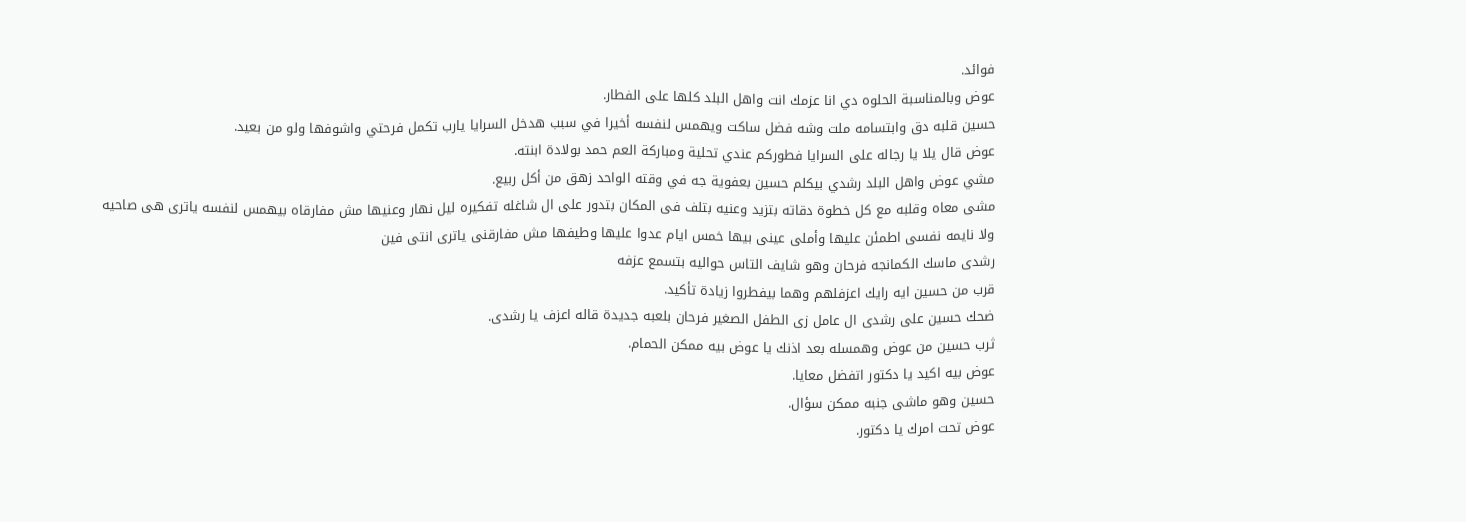فوائد.
عوض وبالمناسبة الحلوه دي انا عزمك انت واهل البلد كلها على الفطار.
حسين قلبه دق وابتسامه ملت وشه فضل ساكت ويهمس لنفسه أخيرا في سبب هدخل السرايا يارب تكمل فرحتي واشوفها ولو من بعيد.
عوض قال يلا يا رجاله على السرايا فطوركم عندي تحلية ومباركة العم حمد بولادة ابنته.
مشي عوض واهل البلد رشدي بيكلم حسين بعفوية جه في وقته الواحد زهق من أكل ربيع.
مشى معاه وقلبه مع كل خطوة دقاته بتزيد وعنيه بتلف فى المكان بتدور على ال شاغله تفكيره ليل نهار وعنيها مش مفارقاه بيهمس لنفسه ياترى هى صاحيه ولا نايمه نفسى اطمئن عليها وأملى عينى بيها خمس ايام عدوا عليها وطيفها مش مفارقنى ياترى انتى فين
رشدى ماسك الكمانجه فرحان وهو شايف التاس حواليه بتسمع عزفه
قرب من حسين ايه رايك اعزفلهم وهما بيفطروا زيادة تأكيد.
ضحك حسين على رشدى ال عامل زى الطفل الصغير فرحان بلعبه جديدة قاله اعزف يا رشدى.
ثرب حسين من عوض وهمسله بعد اذنك يا عوض بيه ممكن الحمام.
عوض بيه اكيد يا دكتور اتفضل معايا.
حسين وهو ماشى جنبه ممكن سؤال.
عوض تحت امرك يا دكتور.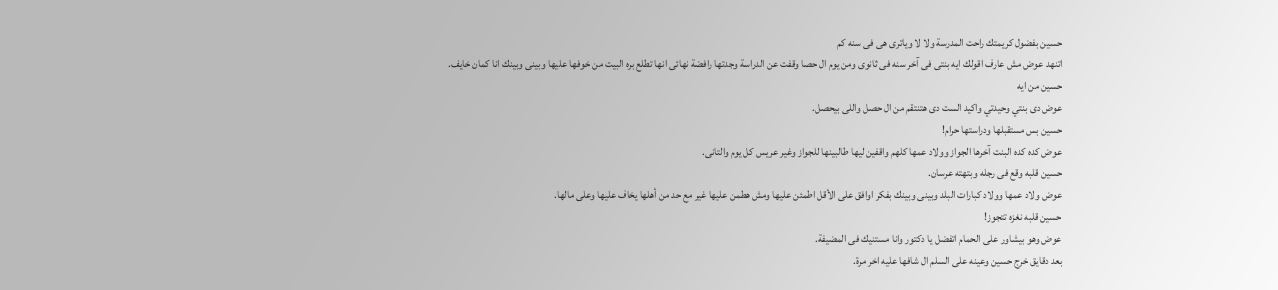حسين بفضول كريمتك راحت المدرسة ولا لا وياترى هى فى سنه كم
اتنهد عوض مش عارف اقولك ايه بنتى فى آخر سنه فى ثانوى ومن يوم ال حصا وقفت عن الدراسة وجدتها رافضة نهائى انها تطلع بره البيت من خوفها عليها وبينى وبينك انا كمان خايف.
حسين من ايه
عوض دى بنتي وحيدتي واكيد الست دى هتنتقم من ال حصل واللى بيحصل.
حسين بس مستقبلها ودراستها حرام!
عوض كده كده البنت آخرها الجواز وولاد عمها كلهم واقفين ليها طالبينها للجواز وغير عريس كل يوم والتانى.
حسين قلبه وقع فى رجله وبتهته عرسان.
عوض ولاد عمها وولاد كبارات البلد وبينى وبينك بفكر اوافق على الأقل اطمئن عليها ومش هطمن عليها غير مع حد من أهلها يخاف عليها وعلى مالها.
حسين قلبه نغزه تتجوز!
عوض وهو بيشاور على الحمام اتفضل يا دكتور وانا مستنيك فى المضيفة.
بعد دقايق خرج حسين وعينه على السلم ال شافها عليه اخر مرة.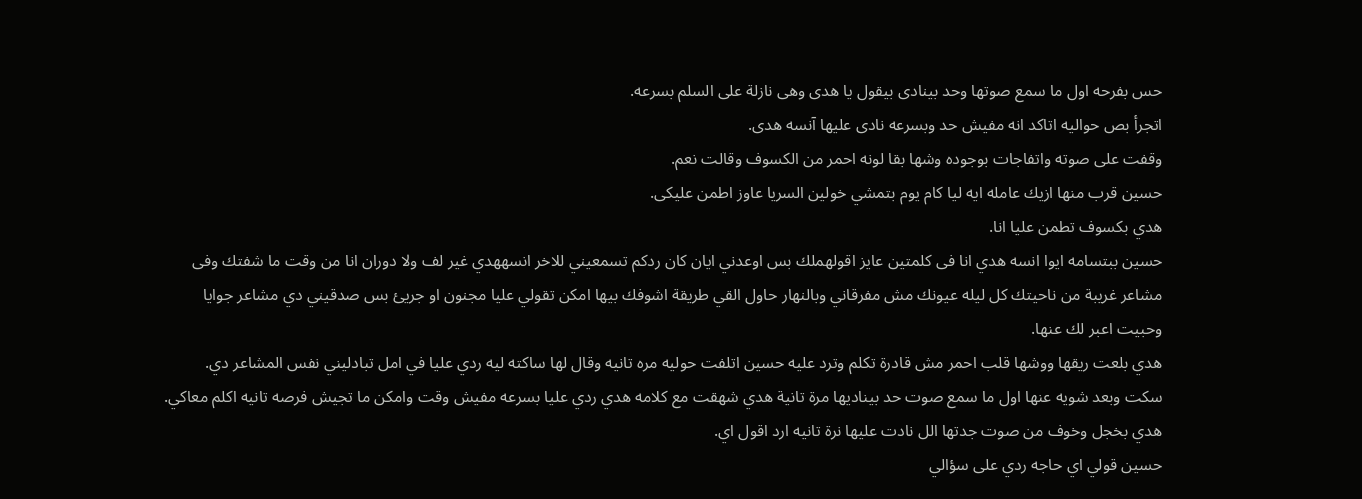حس بفرحه اول ما سمع صوتها وحد بينادى بيقول يا هدى وهى نازلة على السلم بسرعه.
اتجرأ بص حواليه اتاكد انه مفيش حد وبسرعه نادى عليها آنسه هدى.
وقفت على صوته واتفاجات بوجوده وشها بقا لونه احمر من الكسوف وقالت نعم.
حسين قرب منها ازيك عامله ايه ليا كام يوم بتمشي خولين السريا عاوز اطمن عليكى.
هدي بكسوف تطمن عليا انا.
حسين ببتسامه ايوا انسه هدي انا فى كلمتين عايز اقولهملك بس اوعدني ايان كان ردكم تسمعيني للاخر انسههدي غير لف ولا دوران انا من وقت ما شفتك وفى مشاعر غريبة من ناحيتك كل ليله عيونك مش مفرقاني وبالنهار حاول القي طريقة اشوفك بيها امكن تقولي عليا مجنون او جريئ بس صدقيني دي مشاعر جوايا وحبيت اعبر لك عنها.
هدي بلعت ريقها ووشها قلب احمر مش قادرة تكلم وترد عليه حسين اتلفت حوليه مره تانيه وقال لها ساكته ليه ردي عليا في امل تبادليني نفس المشاعر دي.
سكت وبعد شويه عنها اول ما سمع صوت حد بيناديها مرة تانية هدي شهقت مع كلامه هدي ردي عليا بسرعه مفيش وقت وامكن ما تجيش فرصه تانيه اكلم معاكي.
هدي بخجل وخوف من صوت جدتها الل نادت عليها نرة تانيه ارد اقول اي.
حسين قولي اي حاجه ردي على سؤالي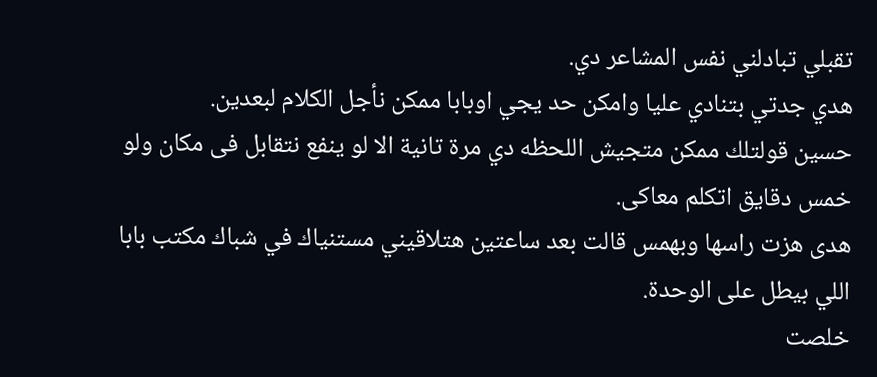تقبلي تبادلني نفس المشاعر دي.
هدي جدتي بتنادي عليا وامكن حد يجي اوبابا ممكن نأجل الكلام لبعدين.
حسين قولتلك ممكن متجيش اللحظه دي مرة تانية الا لو ينفع نتقابل فى مكان ولو خمس دقايق اتكلم معاكى.
هدى هزت راسها وبهمس قالت بعد ساعتين هتلاقيني مستنياك في شباك مكتب بابا اللي بيطل على الوحدة.
خلصت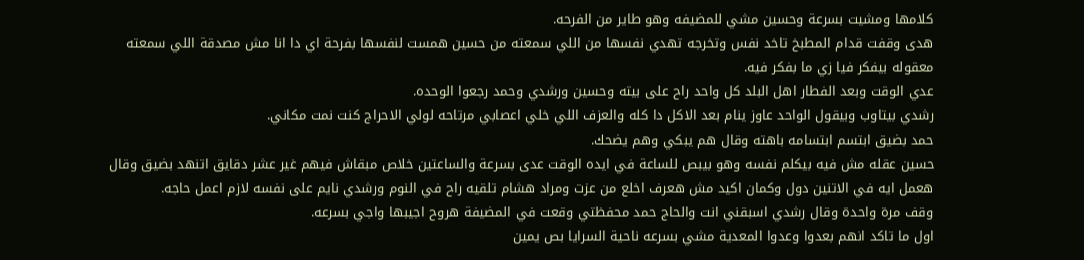كلامها ومشيت بسرعة وحسين مشي للمضيفه وهو طاير من الفرحه.
هدى وقفت قدام المطبخ تاخد نفس وتخرجه تهدي نفسها من اللي سمعته من حسين همست لنفسها بفرحة اي دا انا مش مصدقة اللي سمعته معقوله بيفكر فيا زي ما بفكر فيه.
عدي الوقت وبعد الفطار اهل البلد كل واحد راح على بيته وحسين ورشدي وحمد رجعوا الوحده.
رشدي بيتاوب وبيقول الواحد عاوز ينام بعد الاكل دا كله والعزف اللي خلي اعصابي مرتاحه لولي الاحراج كنت نمت مكاني.
حمد بضيق ابتسم ابتسامه باهته وقال هم يبكي وهم يضحك.
حسين عقله مش فيه بيكلم نفسه وهو بيبص للساعة في ايده الوقت عدى بسرعة والساعتين خلاص مبقاش فيهم غير عشر دقايق اتنهد بضيق وقال هعمل ايه في الاتنين دول وكمان اكيد مش هعرف اخلع من عزت ومراد هشام تلقيه راح في النوم ورشدي نايم على نفسه لازم اعمل حاجه.
وقف مرة واحدة وقال رشدي اسبقني انت والحاج حمد محفظتي وقعت في المضيفة هروح اجيبها واجي بسرعه.
اول ما تاكد انهم بعدوا وعدوا المعدية مشي بسرعه ناحية السرايا بص يمين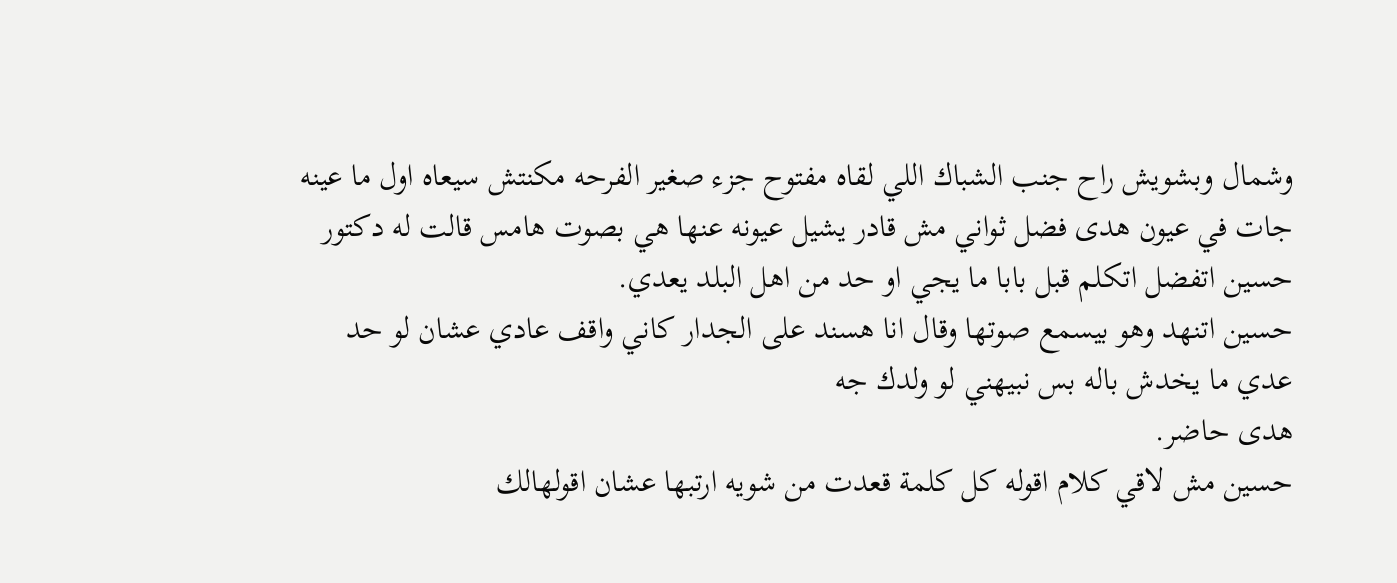وشمال وبشويش راح جنب الشباك اللي لقاه مفتوح جزء صغير الفرحه مكنتش سيعاه اول ما عينه جات في عيون هدى فضل ثواني مش قادر يشيل عيونه عنها هي بصوت هامس قالت له دكتور حسين اتفضل اتكلم قبل بابا ما يجي او حد من اهل البلد يعدي.
حسين اتنهد وهو بيسمع صوتها وقال انا هسند على الجدار كاني واقف عادي عشان لو حد عدي ما يخدش باله بس نبيهني لو ولدك جه
هدى حاضر.
حسين مش لاقي كلام اقوله كل كلمة قعدت من شويه ارتبها عشان اقولهالك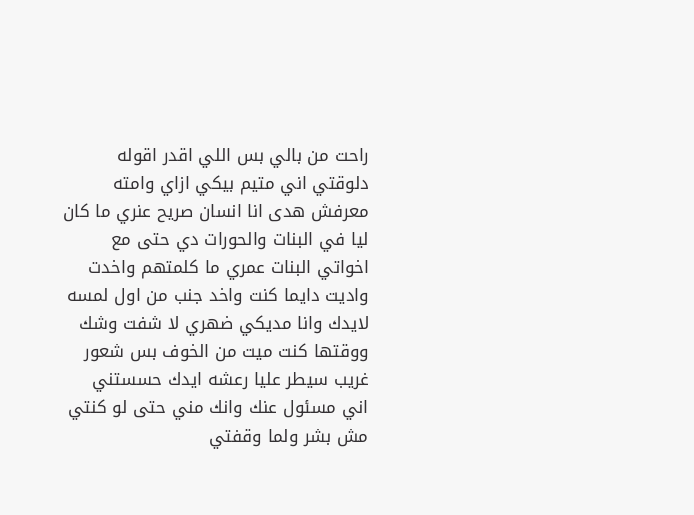راحت من بالي بس اللي اقدر اقوله دلوقتي اني متيم بيكي ازاي وامته معرفش هدى انا انسان صريح عنري ما كان ليا في البنات والحورات دي حتى مع اخواتي البنات عمري ما كلمتهم واخدت واديت دايما كنت واخد جنب من اول لمسه لايدك وانا مديكي ضهري لا شفت وشك ووقتها كنت ميت من الخوف بس شعور غريب سيطر عليا رعشه ايدك حسستني اني مسئول عنك وانك مني حتى لو كنتي مش بشر ولما وقفتي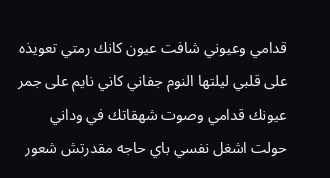قدامي وعيوني شافت عيون كانك رمتي تعويذه على قلبي ليلتها النوم جفاني كاني نايم على جمر عيونك قدامي وصوت شهقاتك في وداني حولت اشغل نفسي باي حاجه مقدرتش شعور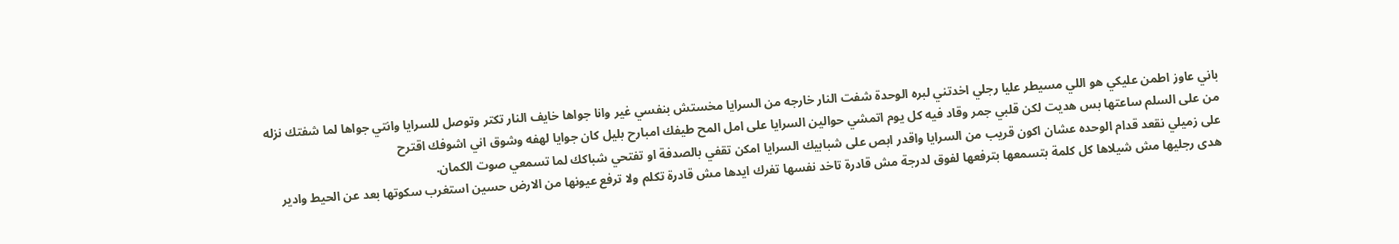باني عاوز اطمن عليكي هو اللي مسيطر عليا رجلي اخدتني لبره الوحدة شفت النار خارجه من السرايا مخستش بنفسي غير وانا جواها خايف النار تكتر وتوصل للسرايا وانتي جواها لما شفتك نزله من على السلم ساعتها بس هديت لكن قلبي جمر وقاد فيه كل يوم اتمشي حوالين السرايا على امل المح طيفك امبارح بليل كان جوايا لهفه وشوق اني اشوفك اقترح
على زميلي نقعد قدام الوحده عشان اكون قريب من السرايا واقدر ابص على شبابيك السرايا امكن تقفي بالصدفة او تفتحي شباكك لما تسمعي صوت الكمان.
هدى رجليها مش شيلاها كل كلمة بتسمعها بترفعها لفوق لدرجة مش قادرة تاخد نفسها تفرك ايدها مش قادرة تكلم ولا ترفع عيونها من الارض حسين استغرب سكوتها بعد عن الحيط وادير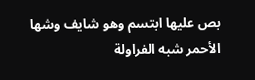بص عليها ابتسم وهو شايف وشها الأحمر شبه الفراولة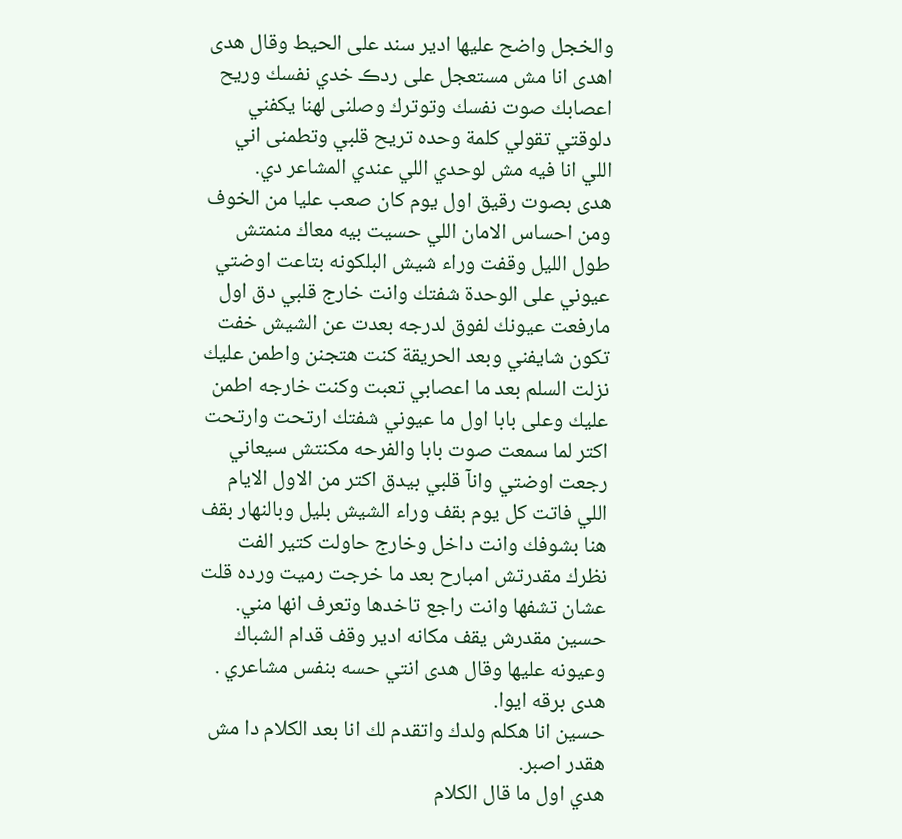والخجل واضح عليها ادير سند على الحيط وقال هدى اهدى انا مش مستعجل على ردڪ خدي نفسك وريح اعصابك صوت نفسك وتوترك وصلنى لهنا يكفني دلوقتي تقولي كلمة وحده تريح قلبي وتطمنى اني اللي انا فيه مش لوحدي اللي عندي المشاعر دي.
هدى بصوت رقيق اول يوم كان صعب عليا من الخوف ومن احساس الامان اللي حسيت بيه معاك منمتش طول الليل وقفت وراء شيش البلكونه بتاعت اوضتي عيوني على الوحدة شفتك وانت خارج قلبي دق اول مارفعت عيونك لفوق لدرجه بعدت عن الشيش خفت تكون شايفني وبعد الحريقة كنت هتجنن واطمن عليك نزلت السلم بعد ما اعصابي تعبت وكنت خارجه اطمن عليك وعلى بابا اول ما عيوني شفتك ارتحت وارتحت اكتر لما سمعت صوت بابا والفرحه مكنتش سيعاني رجعت اوضتي وانآ قلبي بيدق اكتر من الاول الايام اللي فاتت كل يوم بقف وراء الشيش بليل وبالنهار بقف هنا بشوفك وانت داخل وخارج حاولت كتير الفت نظرك مقدرتش امبارح بعد ما خرجت رميت ورده قلت عشان تشفها وانت راجع تاخدها وتعرف انها مني.
حسين مقدرش يقف مكانه ادير وقف قدام الشباك وعيونه عليها وقال هدى انتي حسه بنفس مشاعري .
هدى برقه ايوا.
حسين انا هكلم ولدك واتقدم لك انا بعد الكلام دا مش هقدر اصبر.
هدي اول ما قال الكلام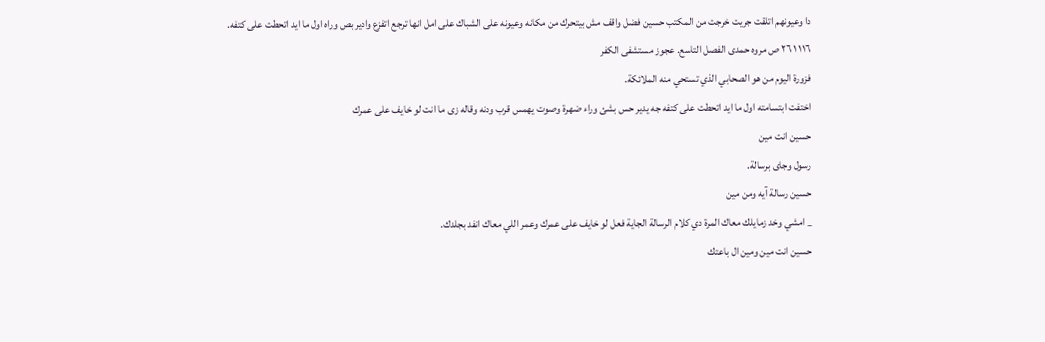دا وعيونهم اتلقت جريت خرجت من المكتب حسين فضل واقف مش بيتحرك من مكانه وعيونه على الشباك على امل انها ترجع اتفزع وادير بص وراه اول ما ايد اتحطت على كتفه.
١١٦ ١ ٢٦ ص مروه حمدى الفصل التاسع. عجوز مستشفى الكفر
فزورة اليوم من هو الصحابي الذي تستحي منه الملائكة.
اختفت ابتسامته اول ما ايد اتحطت على كتفه جه يدير حس بشئ وراء ضهرة وصوت يهمس قرب ودنه وقاله زى ما انت لو خايف على عمرك
حسين انت مين
رسول وجاى برسالة.
حسين رسالة آيه ومن مين
_ امشي وخد زمايلك معاك المرة دي كلام الرسالة الجاية فعل لو خايف على عمرك وعمر اللي معاك انفد بجلدك.
حسين انت مين ومين ال باعتك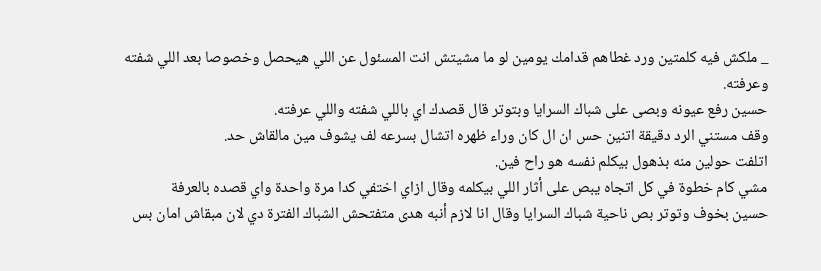_ ملكش فيه كلمتين ورد غطاهم قدامك يومين لو ما مشيتش انت المسئول عن اللي هيحصل وخصوصا بعد اللي شفته وعرفته.
حسين رفع عيونه وبصى على شباك السرايا وبتوتر قال قصدك اي باللي شفته واللي عرفته.
وقف مستني الرد دقيقة اتنين حس ان ال كان وراء ظهره اتشال بسرعه لف يشوف مين مالقاش حد.
اتلفت حولين منه بذهول بيكلم نفسه هو راح فين.
مشي كام خطوة في كل اتجاه يبص على أثار اللي بيكلمه وقال ازاي اختفي كدا مرة واحدة واي قصده بالعرفة
حسين بخوف وتوتر بص ناحية شباك السرايا وقال انا لازم أنبه هدى متفتحش الشباك الفترة دي لان مبقاش امان بس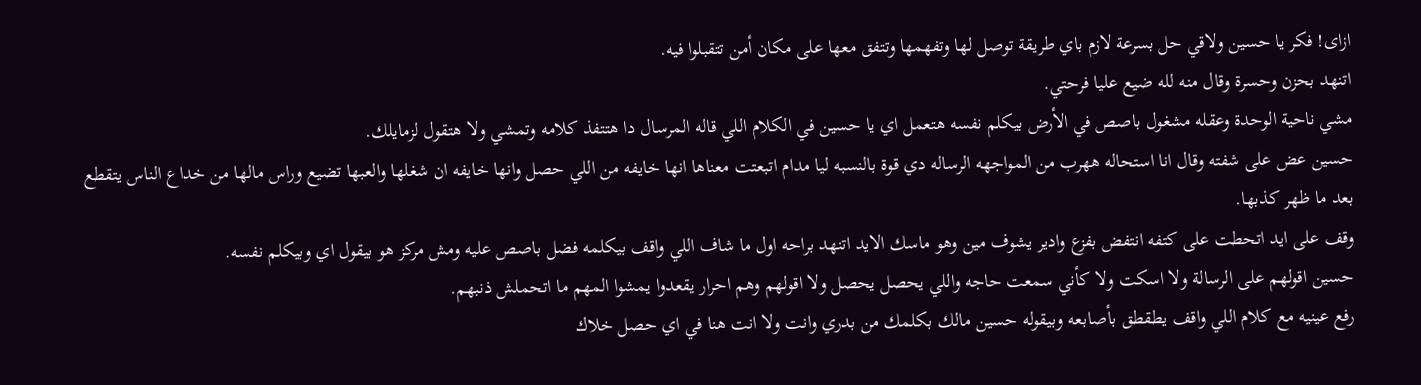ازاى! فكر يا حسين ولاقي حل بسرعة لازم باي طريقة توصل لها وتفهمها وتتفق معها على مكان أمن تتقبلوا فيه.
اتنهد بحزن وحسرة وقال منه لله ضيع عليا فرحتي.
مشي ناحية الوحدة وعقله مشغول باصص في الأرض بيكلم نفسه هتعمل اي يا حسين في الكلام اللي قاله المرسال دا هتتفذ كلامه وتمشي ولا هتقول لزمايلك.
حسين عض على شفته وقال انا استحاله ههرب من المواجهه الرساله دي قوة بالنسبه ليا مدام اتبعتت معناها انها خايفه من اللي حصل وانها خايفه ان شغلها والعبها تضيع وراس مالها من خداع الناس يتقطع بعد ما ظهر كذبها.
وقف على ايد اتحطت على كتفه انتفض بفزع وادير يشوف مين وهو ماسك الايد اتنهد براحه اول ما شاف اللي واقف بيكلمه فضل باصص عليه ومش مركز هو بيقول اي وبيكلم نفسه.
حسين اقولهم على الرسالة ولا اسكت ولا كأني سمعت حاجه واللي يحصل يحصل ولا اقولهم وهم احرار يقعدوا يمشوا المهم ما اتحملش ذنبهم.
رفع عينيه مع كلام اللي واقف يطقطق بأصابعه وبيقوله حسين مالك بكلمك من بدري وانت ولا انت هنا في اي حصل خلاك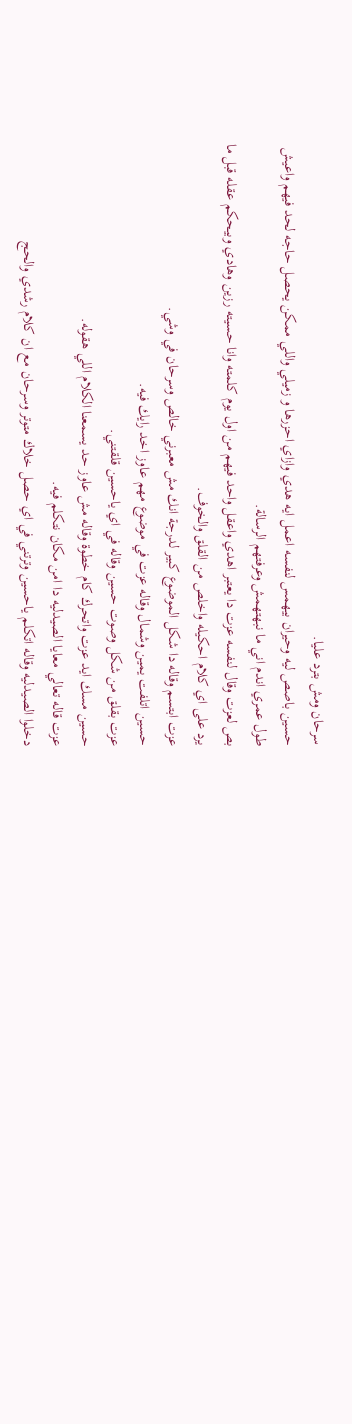سرحان ومش بترد عليا.
حسين باصص ليه وحيران بيهمس لنفسه اعمل ايه هدي وازاي احزرها و زميلي واللي ممكن يحصل حاجه لحد فيهم واعيش طول عمري اندم اني ما نبهتهمش وعرفتهم الرسالة.
بص لعزت وقال لنفسه عزت دا يعتبر اهدي واعقل واحد فيهم من اول يوم كلمته وانا حسيته رزين وهادي وبيحكم عقله قبل ما يرد على اي كلام احكيله واخلص من القلق والخوف.
عزت ابتسم وقاله دا شكل الموضوع كبير لدرجة انك مش معبرني خالص وسرحان في وشي.
حسين اتلفت يمين وشمال وقاله عزت في موضوع مهم عاوز اخد رايك فيه.
عزت بقلق من شكل وصوت حسين وقاله في اي ياحسين قلقتني.
حسين مسك ايد عزت واتحرك كام خطوة وقاله مش عاوز حد يسمعنا الكلام اللي هقوله.
عزت قاله تعالي معايا الصيدليه دا امن مكان نتكلم فيه.
دخلوا الصيدليه وقاله اتكلم ياحسين وترتني في اي حصل خلاك متوتر وسرحان مع ان كلام رشدي والحج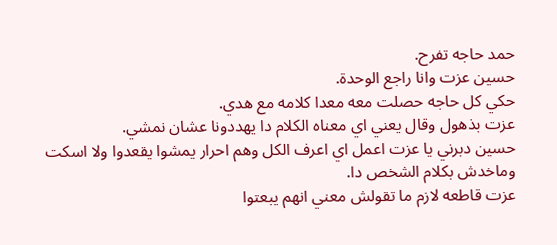حمد حاجه تفرح.
حسين عزت وانا راجع الوحدة.
حكي كل حاجه حصلت معه معدا كلامه مع هدي.
عزت بذهول وقال يعني اي معناه الكلام دا يهددونا عشان نمشي.
حسين دبرني يا عزت اعمل اي اعرف الكل وهم احرار يمشوا يقعدوا ولا اسكت وماخدش بكلام الشخص دا.
عزت قاطعه لازم ما تقولش معني انهم يبعتوا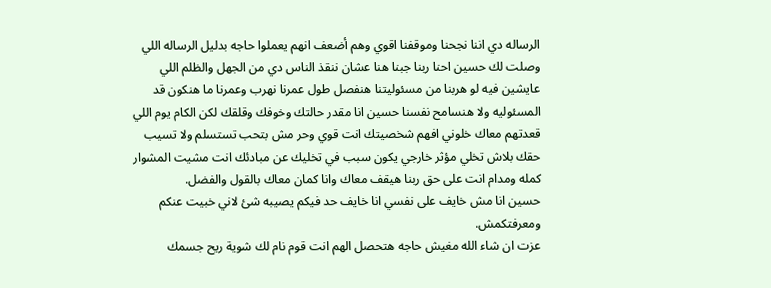الرساله دي اننا نجحنا وموقفنا اقوي وهم أضعف انهم يعملوا حاجه بدليل الرساله اللي وصلت لك حسين احنا ربنا جبنا هنا عشان ننقذ الناس دي من الجهل والظلم اللي عايشين فيه لو هربنا من مسئوليتنا هنفصل طول عمرنا نهرب وعمرنا ما هنكون قد المسئوليه ولا هنسامح نفسنا حسين انا مقدر حالتك وخوفك وقلقك لكن الكام يوم اللي قعدتهم معاك خلوني افهم شخصيتك انت قوي وحر مش بتحب تستسلم ولا تسيب حقك بلاش تخلي مؤثر خارجي يكون سبب في تخليك عن مبادئك انت مشيت المشوار كمله ومدام انت على حق ربنا هيقف معاك وانا كمان معاك بالقول والفضل.
حسين انا مش خايف على نفسي انا خايف حد فيكم يصيبه شئ لاني خبيت عنكم ومعرفتكمش.
عزت ان شاء الله مغيش حاجه هتحصل الهم انت قوم نام لك شوية ريح جسمك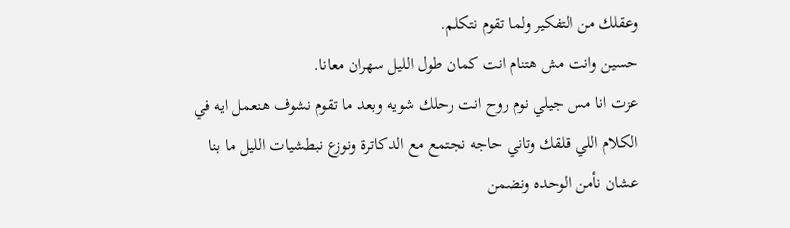وعقلك من التفكير ولما تقوم نتكلم.
حسين وانت مش هتنام انت كمان طول الليل سهران معانا.
عزت انا مس جيلي نوم روح انت رحلك شويه وبعد ما تقوم نشوف هنعمل ايه في الكلام اللي قلقك وتاني حاجه نجتمع مع الدكاترة ونوزع نبطشيات الليل ما بنا عشان نأمن الوحده ونضمن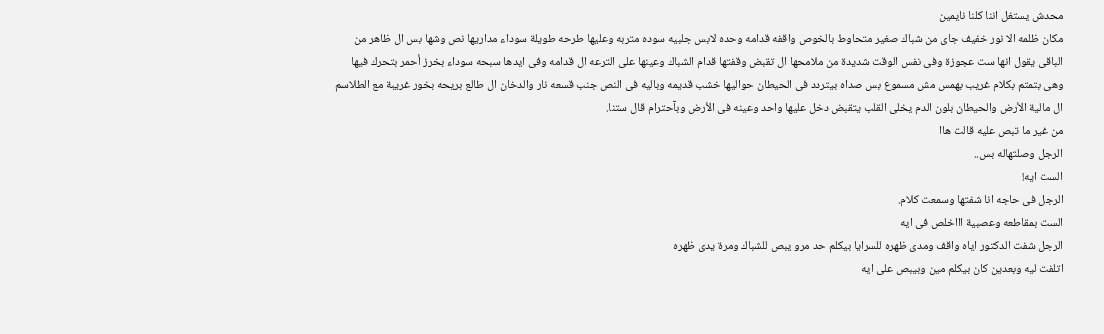محدش يستغل اننا كلنا نايمين
مكان ظلمه الا نور خفيف جاى من شباك صغير متحاوط بالخوص واقفه قدامه وحده لابس جلبيه سوده متربه وعليها طرحه طويلة سوداء مداريها نص وشها بس ال ظاهر من الباقى يقول انها ست عجوزة وفى نفس الوقت شديدة من ملامحها ال تقبض وقفتها قدام الشباك وعينها على الترعه ال قدامه وفى ايدها سبحه سوداء بخرز أحمر بتحرك فيها وهى بتمتم بكلام غريب بهمس مش مسموع بس صداه بيتردد فى الحيطان حواليها خشب قديمه وباليه فى النص جنب قسعه نار والدخان ال طالع بريحه بخور غريبة مع الطلاسم ال مالية الأرض والحيطان بلون الدم يخلى القلب يتقبض دخل عليها واحد وعينه فى الأرض وبآحترام قال ستنا.
من غير ما تبص عليه قالت هاا
الرجل وصلتهاله بس..
الست ايه!
الرجل فى حاجه انا شفتها وسمعت كلام.
الست بمقاطعه وعصبية اااخلص فى ايه
الرجل شفت الدكتور اياه واقف ومدى ظهره للسرايا بيكلم حد مرو يبص للشباك ومرة يدى ظهره
اتلفت ليه وبعدين كان بيكلم مين وبيبص على ايه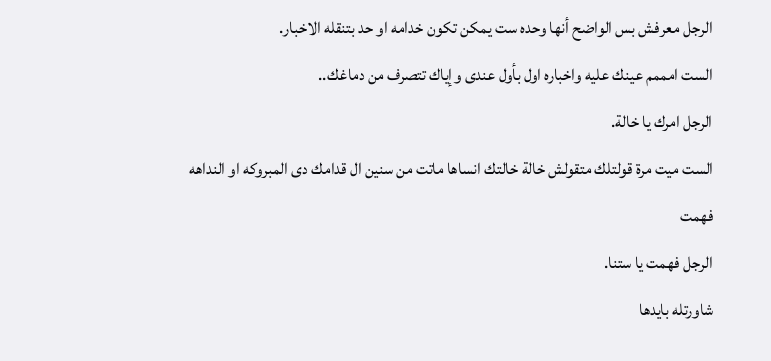الرجل معرفش بس الواضح أنها وحده ست يمكن تكون خدامه او حد بتنقله الاخبار.
الست امممم عينك عليه واخباره اول بأول عندى وإياك تتصرف من دماغك..
الرجل امرك يا خالة.
الست ميت مرة قولتلك متقولش خالة خالتك انساها ماتت من سنين ال قدامك دى المبروكه او النداهه فهمت
الرجل فهمت يا ستنا.
شاورتله بايدها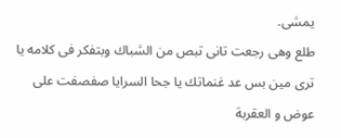يمشى.
طلع وهى رجعت تانى تبص من الشباك وبتفكر فى كلامه يا ترى مين بس عد غنماتك يا جحا السرايا صفصفت على عوض و العقربة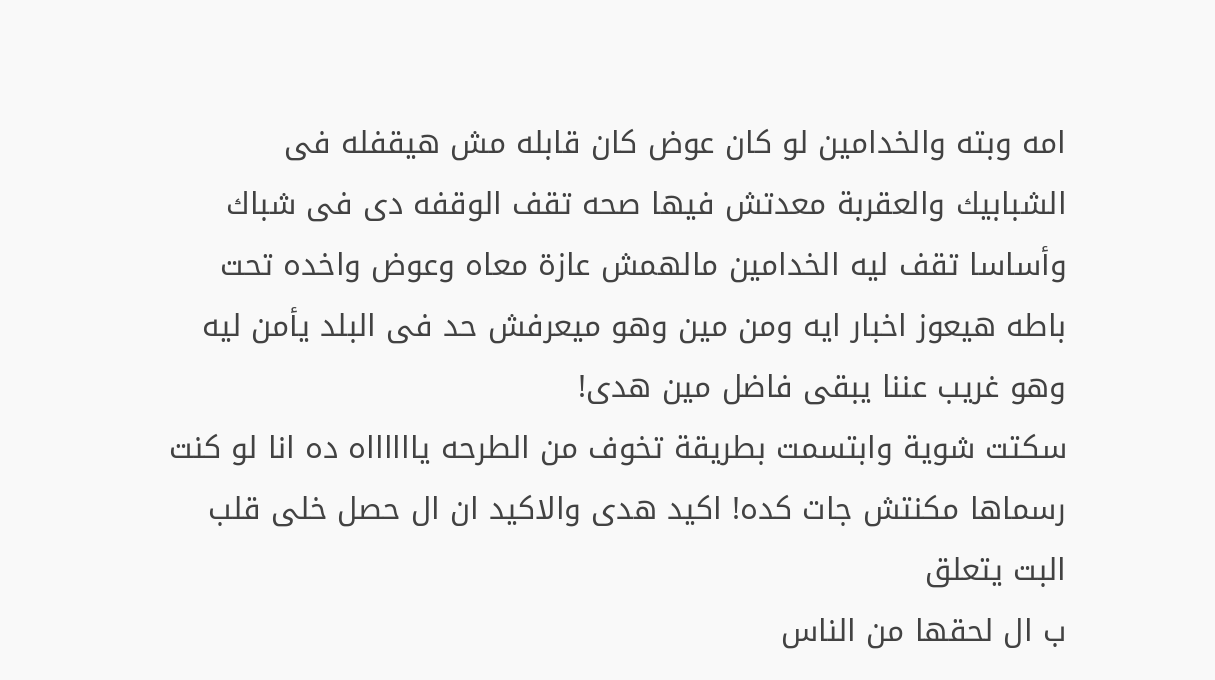امه وبته والخدامين لو كان عوض كان قابله مش هيقفله فى الشبابيك والعقربة معدتش فيها صحه تقف الوقفه دى فى شباك وأساسا تقف ليه الخدامين مالهمش عازة معاه وعوض واخده تحت باطه هيعوز اخبار ايه ومن مين وهو ميعرفش حد فى البلد يأمن ليه وهو غريب عننا يبقى فاضل مين هدى!
سكتت شوية وابتسمت بطريقة تخوف من الطرحه يااااااه ده انا لو كنت رسماها مكنتش جات كده! اكيد هدى والاكيد ان ال حصل خلى قلب البت يتعلق
ب ال لحقها من الناس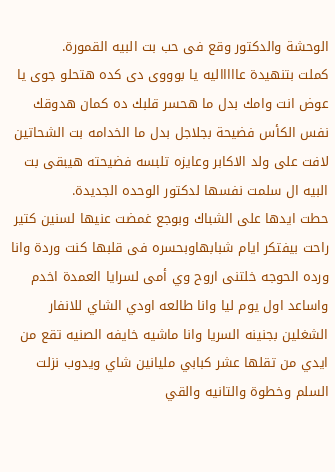الوحشة والدكتور وقع فى حب بت البيه القمورة.
كملت بتنهيدة عاااااليه يا بوووى دى كده هتحلو جوى يا عوض انت وامك بدل ما هحسر قلبك ده كمان هدوقك نفس الكأس فضيحة بجلاجل بدل ما الخدامه بت الشحاتين لافت على ولد الاكابر وعايزه تلبسه فضيحته هيبقى بت البيه ال سلمت نفسها لدكتور الوحده الجديدة.
حطت ايدها على الشباك وبوجع غمضت عنيها لسنين كتير راحت بيفتكر ايام شبابهاوبحسره فى قلبها كنت وردة وانا ورده الحوجه خلتنى اروح وي أمى لسرايا العمدة اخدم واساعد اول يوم ليا وانا طالعه اودي الشاي للانفار الشغلين بجنينه السريا وانا ماشيه خايفه الصنيه تقع من ايدي من تقلها عشر كبابي مليانين شاي ويدوب نزلت السلم وخطوة والتانيه والقي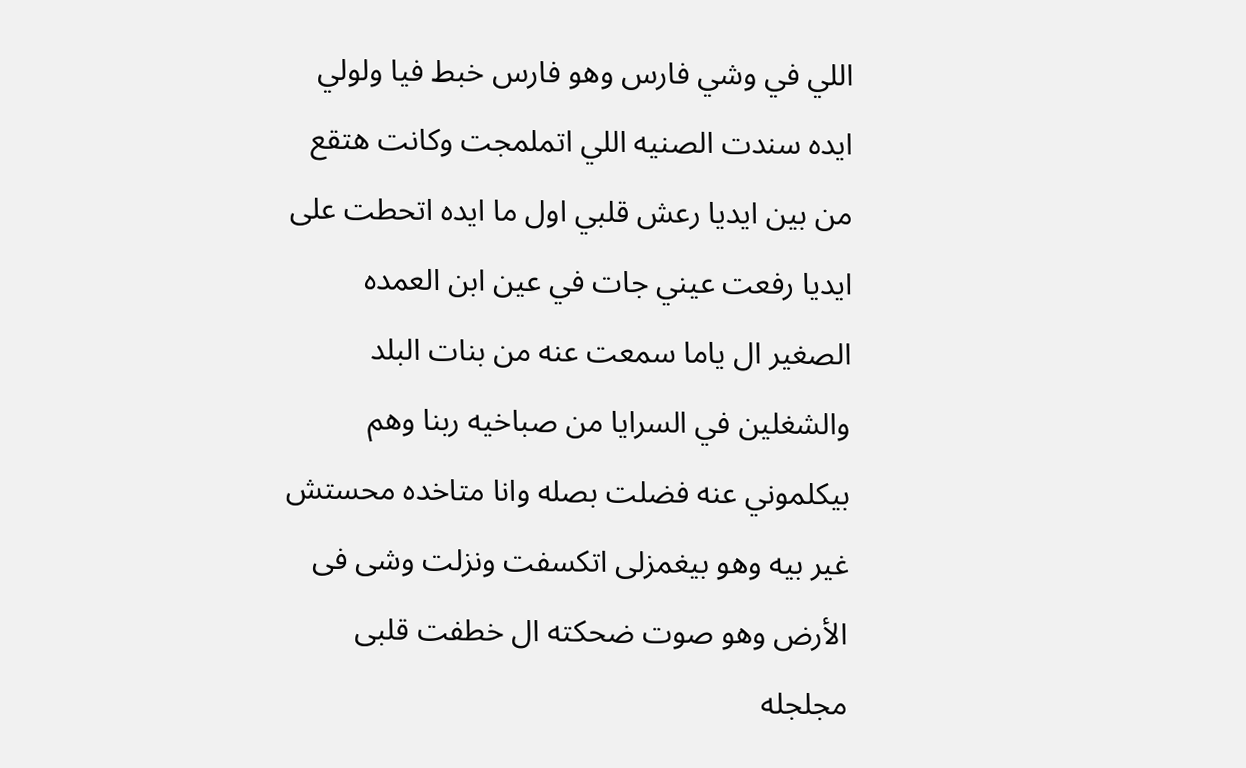اللي في وشي فارس وهو فارس خبط فيا ولولي ايده سندت الصنيه اللي اتملمجت وكانت هتقع من بين ايديا رعش قلبي اول ما ايده اتحطت على ايديا رفعت عيني جات في عين ابن العمده الصغير ال ياما سمعت عنه من بنات البلد والشغلين في السرايا من صباخيه ربنا وهم بيكلموني عنه فضلت بصله وانا متاخده محستش غير بيه وهو بيغمزلى اتكسفت ونزلت وشى فى الأرض وهو صوت ضحكته ال خطفت قلبى مجلجله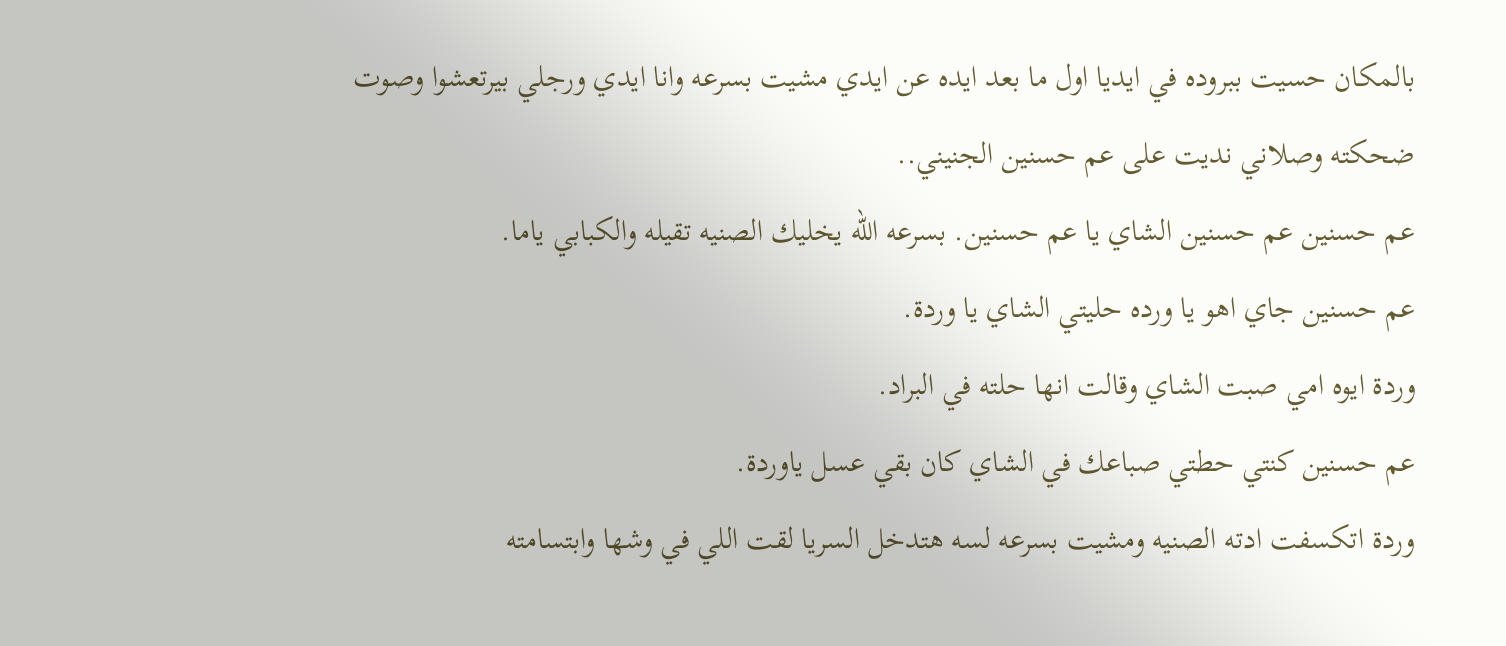بالمكان حسيت ببروده في ايديا اول ما بعد ايده عن ايدي مشيت بسرعه وانا ايدي ورجلي بيرتعشوا وصوت ضحكته وصلاني نديت على عم حسنين الجنيني..
عم حسنين عم حسنين الشاي يا عم حسنين. بسرعه الله يخليك الصنيه تقيله والكبابي ياما.
عم حسنين جاي اهو يا ورده حليتي الشاي يا وردة.
وردة ايوه امي صبت الشاي وقالت انها حلته في البراد.
عم حسنين كنتي حطتي صباعك في الشاي كان بقي عسل ياوردة.
وردة اتكسفت ادته الصنيه ومشيت بسرعه لسه هتدخل السريا لقت اللي في وشها وابتسامته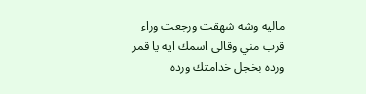ماليه وشه شهقت ورجعت وراء
قرب مني وقالى اسمك ايه يا قمر
ورده بخجل خدامتك ورده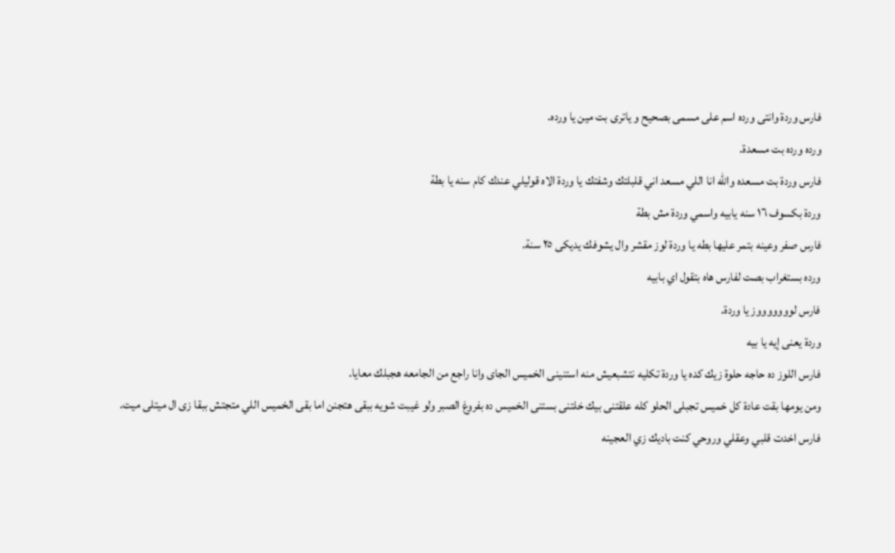فارس وردة وانتى ورده اسم على مسمى بصحيح و ياترى بت مين يا ورده.
ورده ورده بت مسعدة.
فارس وردة بت مسعده والله انا اللي مسعد اني قلبلتك وشفتك يا وردة الاه قوليلي عندك كام سنه يا بطة
وردة بكسوف ١٦ سنه يابيه واسمي وردة مش بطة
فارس صفر وعينه بتمر عليها بطه يا وردة لوز مقشر وال يشوفك يديكى ٢٥ سنة.
ورده بستغراب بصت لفارس هاه بتقول اي بابيه
فارس لوووووووز يا وردة.
وردة يعنى إيه يا بيه
فارس اللوز ده حاجه حلوة زيك كده يا وردة تكليه نتشبعيش منه استنينى الخميس الجاى وانا راجع من الجامعه هجبلك معايا.
ومن يومها بقت عادة كل خميس تجبلى الحلو كله علقتنى بيك خلتنى بستنى الخميس ده بفروغ الصبر ولو غيبت شويه ببقى هتجنن اما بقى الخميس اللي متجتش ببقا زى ال ميتلى ميت.
فارس اخدت قلبي وعقلي وروحي كنت باديك زي العجينه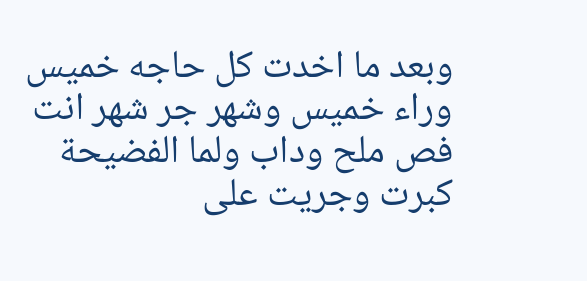وبعد ما اخدت كل حاجه خميس وراء خميس وشهر جر شهر انت فص ملح وداب ولما الفضيحة كبرت وجريت على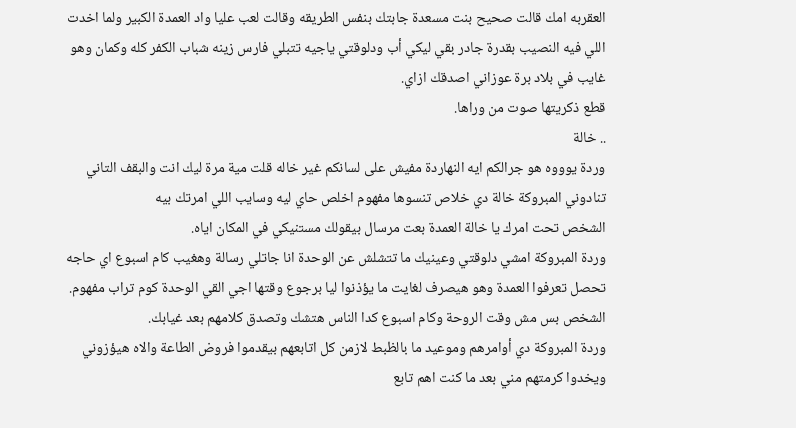العقربه امك قالت صحيح بنت مسعدة جابتك بنفس الطريقه وقالت لعب عليا واد العمدة الكبير ولما اخدت اللي فيه النصيب بقدرة جادر بقي ليكي أب ودلوقتي ياجيه تتبلي فارس زينه شباب الكفر كله وكمان وهو غايب في بلاد برة عوزاني اصدقك ازاي.
قطع ذكريتها صوت من وراها.
.. خالة
وردة يوووه هو جرالكم ايه النهاردة مفيش على لسانكم غير خاله قلت مية مرة ليك انت والبقف التاني تنادوني المبروكة خالة دي خلاص تنسوها مفهوم اخلص حاي ليه وسايب اللي امرتك بيه
الشخص تحت امرك يا خالة العمدة بعت مرسال بيقولك مستنيكي في المكان اياه.
وردة المبروكة امشي دلوقتي وعينيك ما تتشلش عن الوحدة انا جاتلي رسالة وهغيب كام اسبوع اي حاجه تحصل تعرفوا العمدة وهو هيصرف لغايت ما يؤذنوا ليا برجوع وقتها اجي القي الوحدة كوم تراب مفهوم.
الشخص بس مش وقت الروحة وكام اسبوع كدا الناس هتشك وتصدق كلامهم بعد غيابك.
وردة المبروكة دي أوامرهم وموعيد ما بالظبط لازمن كل اتابعهم بيقدموا فروض الطاعة والاه هيؤزوني ويخدوا كرمتهم مني بعد ما كنت اهم تابع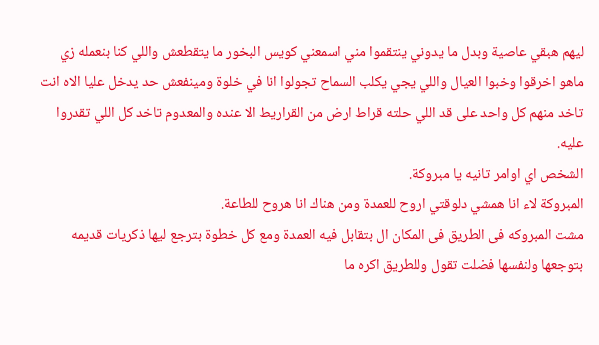ليهم هبقي عاصية وبدل ما يدوني ينتقموا مني اسمعني كويس البخور ما يتقطعش واللي كنا بنعمله زي ماهو اخرقوا وخبوا العيال واللي يجي يكلب السماح تجولوا انا في خلوة ومينفعش حد يدخل عليا الاه انت تاخد منهم كل واحد على قد اللي حلته قراط ارض من القراريط الا عنده والمعدوم تاخد كل اللي تقدروا عليه.
الشخص اي اوامر تانيه يا مبروكة.
المبروكة لاء انا همشي دلوقتي اروح للعمدة ومن هناك انا هروح للطاعة.
مشت المبروكه فى الطريق فى المكان ال بتقابل فيه العمدة ومع كل خطوة بترجع ليها ذكريات قديمه بتوجعها ولنفسها فضلت تقول وللطريق اكره ما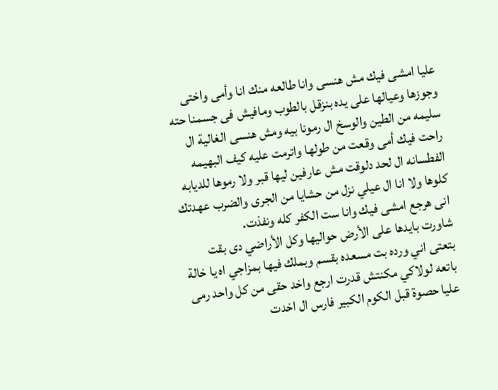عليا امشى فيك مش هنسى وانا طالعه منك انا وأمى واختى وجوزها وعيالها على يده بنزقل بالطوب ومافيش فى جسمنا حته سليمه من الطين والوسخ ال رمونا بيه ومش هنسى الغالية ال راحت فيك أمى وقعت من طولها واترمت عليه كيف البهيمه الفطسانه ال لحد دلوقت مش عارفين ليها قبر ولا رموها للديابه كلوها ولا انا ال عيلي نزل من حشايا من الجرى والضرب عهدتك انى هرجع امشى فيك وانا ست الكفر كله ونفذت.
شاورت بايدها على الأرض حواليها وكل الأراضي دى بقت بتعتى اني ورده بت مسعده بقسم وبملك فيها بمزاجي اه يا خالة باتعه لولاكي مكنتش قدرت ارجع واخد حقى من كل واحد رمى عليا حصوة قبل الكوم الكبير فارس ال اخدت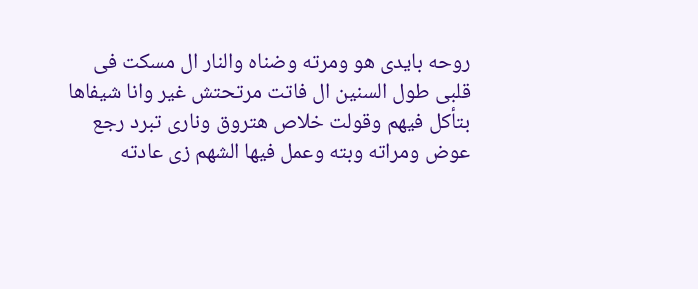روحه بايدى هو ومرته وضناه والنار ال مسكت فى قلبى طول السنين ال فاتت مرتحتش غير وانا شيفاها بتأكل فيهم وقولت خلاص هتروق ونارى تبرد رجع عوض ومراته وبته وعمل فيها الشهم زى عادته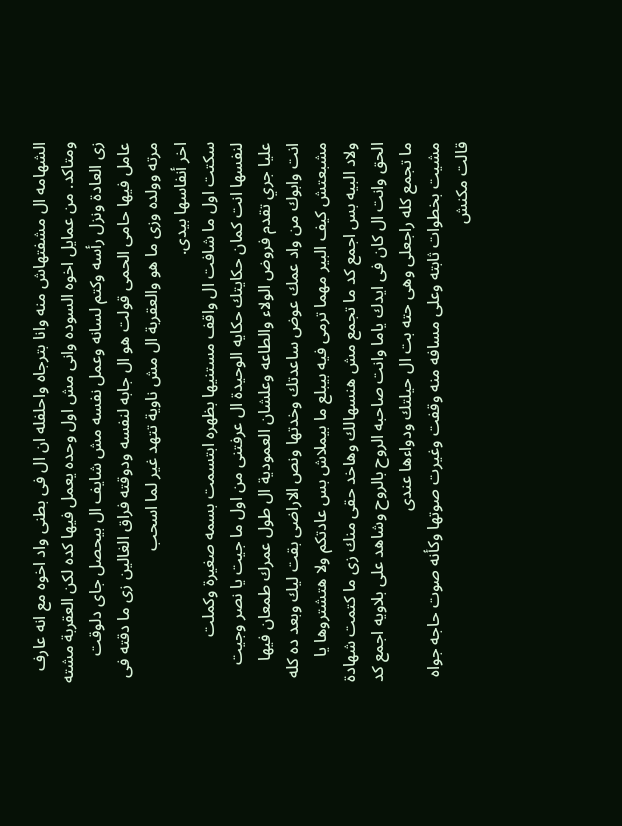الشهامه ال مشفتهاش منه وانا بترجاه واحلفله ان ال فى بطنى واد اخوه مع انه عارف ومتاكد. من عمايل اخوه السوده وانى مش اول وحده يعمل فيها كده لكن العقربة مشته زى العادة ونزل رأسه وكتم لسانه وعمل نفسه مش شايف ال بيحصل جاى دلوقت عامل فيها حامى الحمى قولت هو ال جابه لنفسه ودوقته فراق الغالين زى ما دقته فى مرته وولده وزى ما هو والعقربة ال مش ناوية تتهد غير لما اسحب
اخر أنفاسها بيدى.
سكتت اول ما شافت ال واقف مستنيها بظهره ابتسمت بسمه صغيرة وكملت لنفسها انت كمان حكايتك حكايه الوحيدة ال عرفتنى من اول ما جيت يا نصر وجيت عليا جري تقدم فروض الولاء والطاعه وعلشان العمودية ال طول عمرك طمعان فيها انت وابوك من واد عمك عوض ساعدتك وخدتها ونص الاراضى بقت ليك وبعد ده كله مشبعتش كيف البير مهما ترمى فيه بيبلع ما بيملاش بس عادتكم ولا هتشتروها يا ولاد البيه بس اجمع كد ما تجمع مش هنسهالك وهاخد حقى منك زى ما كتمت شهادة الحق وانت ال كان فى ايدك ياما وانت صاحبه الروح بالروح وشاهد على بلاويه اجمع كد ما تجمع كله راجعلى وهى حته بت ال حيلتك ودواءها عندى
مشيت بخطوات ثابته وعلى مسافه منه وقفت وغيرت صوتها وكأنه صوت حاجه جواه قالت مكنش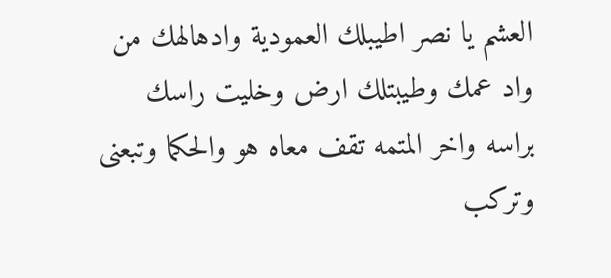العشم يا نصر اطيبلك العمودية وادهالهك من واد عمك وطيبتلك ارض وخليت راسك براسه واخر المتمه تقف معاه هو والحكما وتبعنى وتركب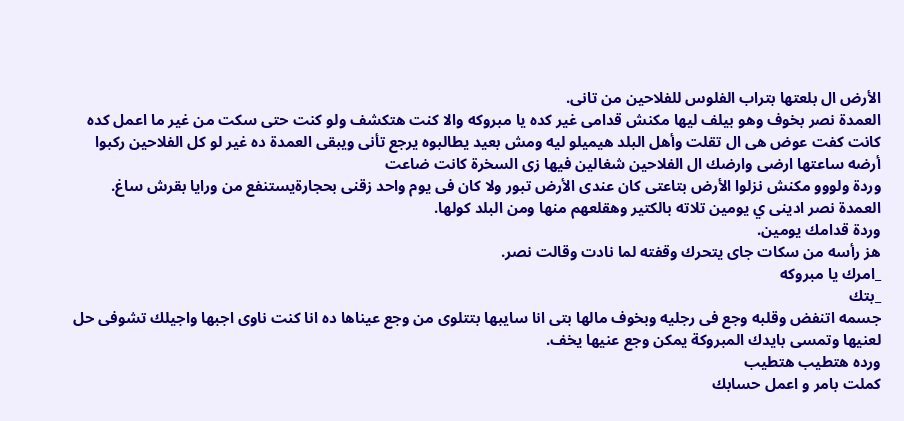الأرض ال بلعتها بتراب الفلوس للفلاحين من تانى.
العمدة نصر بخوف وهو بيلف ليها مكنش قدامى غير كده يا مبروكه والا كنت هتكشف ولو كنت حتى سكت من غير ما اعمل كده كانت كفت عوض هى ال تقلت وأهل البلد هيميلو ليه ومش بعيد يطالبوه يرجع تأنى ويبقى العمدة ده غير لو كل الفلاحين ركبوا أرضه ساعتها ارضى وارضك ال الفلاحين شغالين فيها زى السخرة كانت ضاعت
وردة ولووو مكنش نزلوا الأرض بتاعتى كان عندى الأرض تبور ولا كان فى يوم واحد زقنى بحجارةيستنفع من ورايا بقرش ساغ.
العمدة نصر ادينى ي يومين تلاته بالكتير وهقلعهم منها ومن البلد كولها.
وردة قدامك يومين.
هز رأسه من سكات جاى يتحرك وقفته لما نادت وقالت نصر.
_امرك يا مبروكه
_بتك
جسمه اتنفض وقلبه وجع فى رجليه وبخوف مالها بتى انا سايبها بتتلوى من وجع عيناها ده انا كنت ناوى اجبها واجيلك تشوفى حل لعنيها وتمسى بايدك المبروكة يمكن وجع عنيها يخف.
ورده هتطيب هتطيب
كملت بامر و اعمل حسابك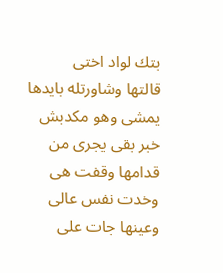بتك لواد اختى
قالتها وشاورتله بايدها يمشى وهو مكدبش خبر بقى يجرى من قدامها وقفت هى وخدت نفس عالى وعينها جات على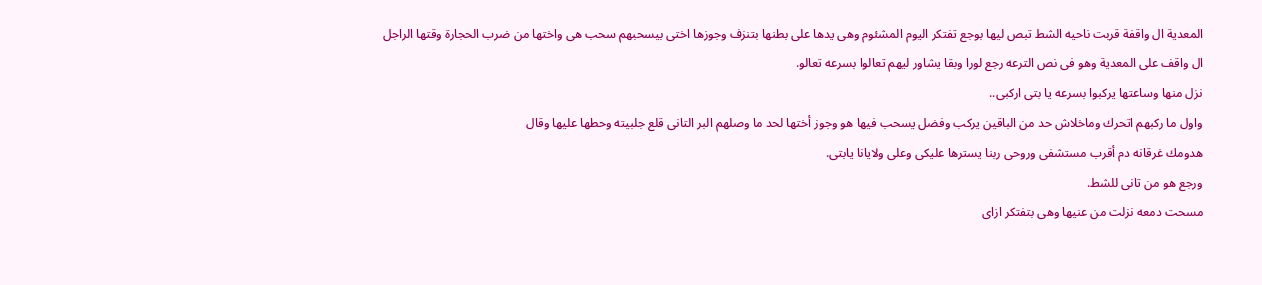المعدية ال واقفة قربت ناحيه الشط تبص ليها بوجع تفتكر اليوم المشئوم وهى يدها على بطنها بتنزف وجوزها اختى بيسحبهم سحب هى واختها من ضرب الحجارة وقتها الراجل ال واقف على المعدية وهو فى نص الترعه رجع لورا وبقا يشاور ليهم تعالوا بسرعه تعالو.
نزل منها وساعتها يركبوا بسرعه يا بتى اركبى..
واول ما ركبهم اتحرك وماخلاش حد من الباقين يركب وفضل يسحب فيها هو وجوز أختها لحد ما وصلهم البر التانى قلع جلبيته وحطها عليها وقال
هدومك غرقانه دم أقرب مستشفى وروحى ربنا يسترها عليكى وعلى ولايانا يابتى.
ورجع هو من تانى للشط.
مسحت دمعه نزلت من عنيها وهى بتفتكر ازاى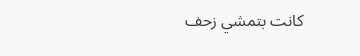كانت بتمشي زحف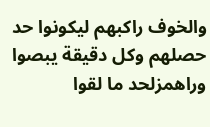والخوف راكبهم ليكونوا حد حصلهم وكل دقيقة يبصوا وراهمزلحد ما لقوا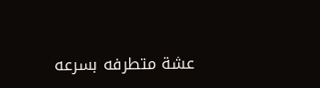عشة متطرفه بسرعه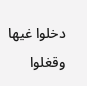دخلوا غيها وقغلوا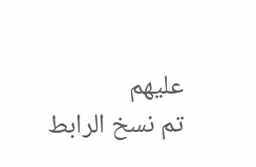عليهم
تم نسخ الرابط